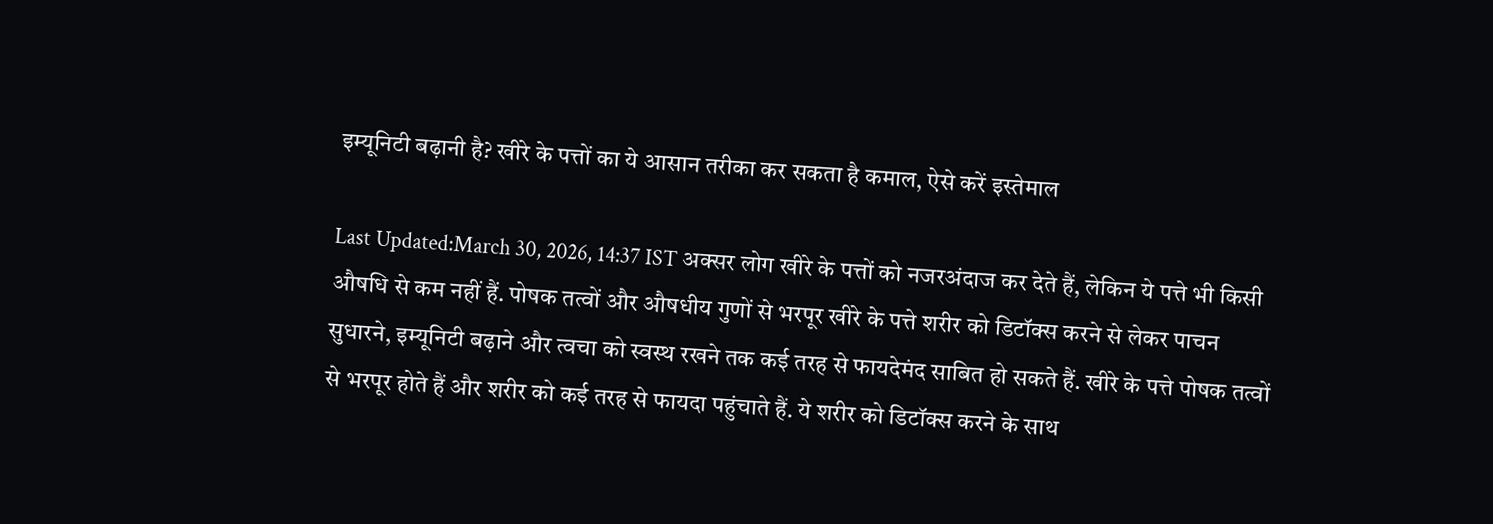इम्यूनिटी बढ़ानी है? खीरे के पत्तों का ये आसान तरीका कर सकता है कमाल, ऐसे करें इस्तेमाल

Last Updated:March 30, 2026, 14:37 IST अक्सर लोग खीरे के पत्तों को नजरअंदाज कर देते हैं, लेकिन ये पत्ते भी किसी औषधि से कम नहीं हैं. पोषक तत्वों और औषधीय गुणों से भरपूर खीरे के पत्ते शरीर को डिटॉक्स करने से लेकर पाचन सुधारने, इम्यूनिटी बढ़ाने और त्वचा को स्वस्थ रखने तक कई तरह से फायदेमंद साबित हो सकते हैं. खीरे के पत्ते पोषक तत्वों से भरपूर होते हैं और शरीर को कई तरह से फायदा पहुंचाते हैं. ये शरीर को डिटॉक्स करने के साथ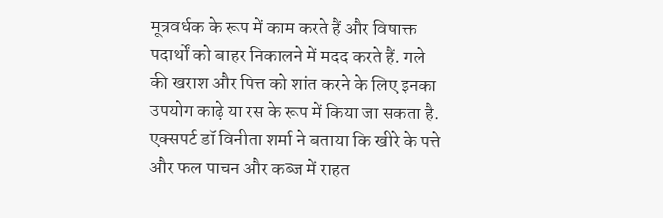मूत्रवर्धक के रूप में काम करते हैं और विषाक्त पदार्थों को बाहर निकालने में मदद करते हैं. गले की खराश और पित्त को शांत करने के लिए इनका उपयोग काढ़े या रस के रूप में किया जा सकता है. एक्सपर्ट डॉ विनीता शर्मा ने बताया कि खीरे के पत्ते और फल पाचन और कब्ज में राहत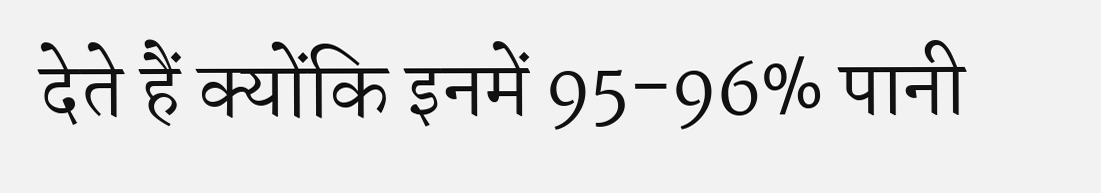देते हैं क्योंकि इनमें 95-96% पानी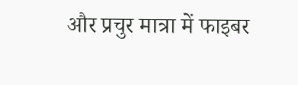और प्रचुर मात्रा में फाइबर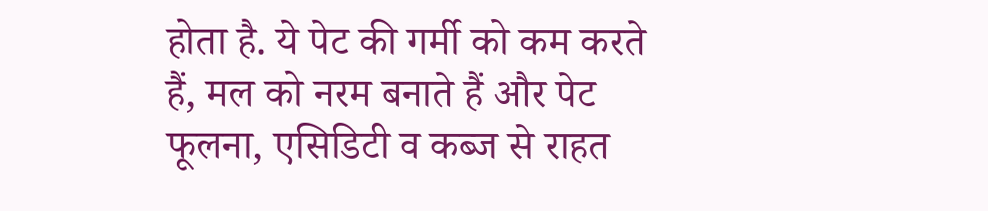होता है. ये पेट की गर्मी को कम करते हैं, मल को नरम बनाते हैं और पेट फूलना, एसिडिटी व कब्ज से राहत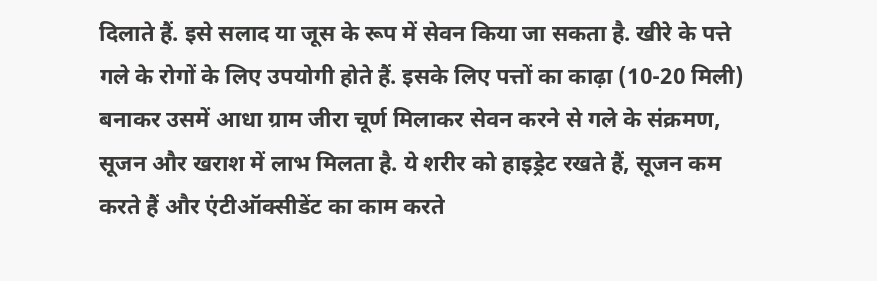दिलाते हैं. इसे सलाद या जूस के रूप में सेवन किया जा सकता है. खीरे के पत्ते गले के रोगों के लिए उपयोगी होते हैं. इसके लिए पत्तों का काढ़ा (10-20 मिली) बनाकर उसमें आधा ग्राम जीरा चूर्ण मिलाकर सेवन करने से गले के संक्रमण, सूजन और खराश में लाभ मिलता है. ये शरीर को हाइड्रेट रखते हैं, सूजन कम करते हैं और एंटीऑक्सीडेंट का काम करते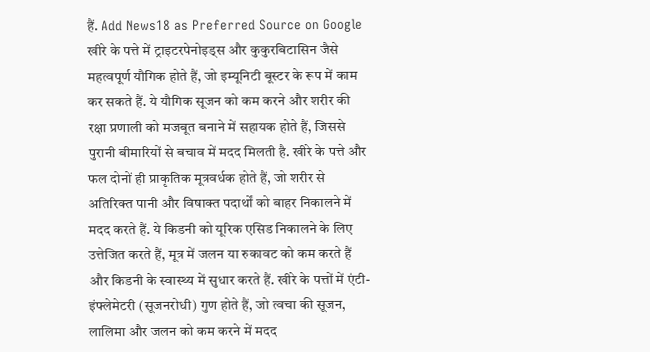हैं. Add News18 as Preferred Source on Google खीरे के पत्ते में ट्राइटरपेनोइड्स और कुकुरबिटासिन जैसे महत्वपूर्ण यौगिक होते हैं, जो इम्यूनिटी बूस्टर के रूप में काम कर सकते हैं. ये यौगिक सूजन को कम करने और शरीर की रक्षा प्रणाली को मजबूत बनाने में सहायक होते हैं, जिससे पुरानी बीमारियों से बचाव में मदद मिलती है. खीरे के पत्ते और फल दोनों ही प्राकृतिक मूत्रवर्धक होते हैं, जो शरीर से अतिरिक्त पानी और विषाक्त पदार्थों को बाहर निकालने में मदद करते हैं. ये किडनी को यूरिक एसिड निकालने के लिए उत्तेजित करते हैं, मूत्र में जलन या रुकावट को कम करते हैं और किडनी के स्वास्थ्य में सुधार करते हैं. खीरे के पत्तों में एंटी-इंफ्लेमेटरी (सूजनरोधी) गुण होते हैं, जो त्वचा की सूजन, लालिमा और जलन को कम करने में मदद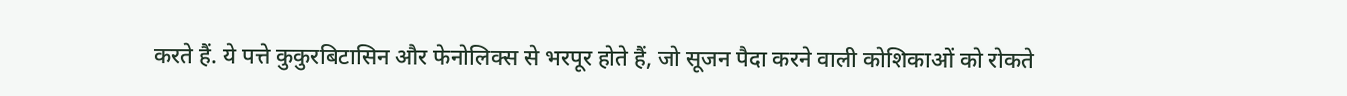करते हैं. ये पत्ते कुकुरबिटासिन और फेनोलिक्स से भरपूर होते हैं, जो सूजन पैदा करने वाली कोशिकाओं को रोकते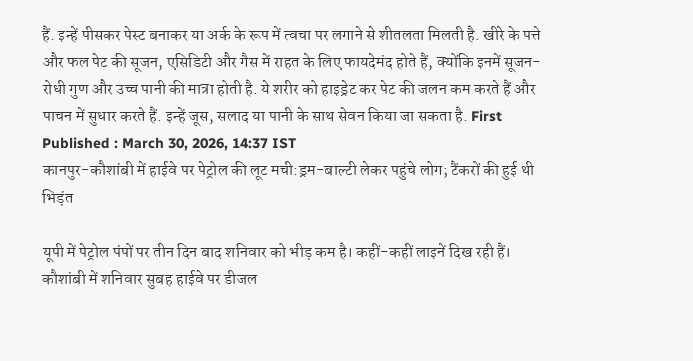हैं. इन्हें पीसकर पेस्ट बनाकर या अर्क के रूप में त्वचा पर लगाने से शीतलता मिलती है. खीरे के पत्ते और फल पेट की सूजन, एसिडिटी और गैस में राहत के लिए फायदेमंद होते हैं, क्योंकि इनमें सूजन-रोधी गुण और उच्च पानी की मात्रा होती है. ये शरीर को हाइड्रेट कर पेट की जलन कम करते हैं और पाचन में सुधार करते हैं. इन्हें जूस, सलाद या पानी के साथ सेवन किया जा सकता है. First Published : March 30, 2026, 14:37 IST
कानपुर-कौशांबी में हाईवे पर पेट्रोल की लूट मची:ड्रम-बाल्टी लेकर पहुंचे लोग; टैंकरों की हुई थी भिड़ंत

यूपी में पेट्रोल पंपों पर तीन दिन बाद शनिवार को भीड़ कम है। कहीं-कहीं लाइनें दिख रही हैं। कौशांबी में शनिवार सुबह हाईवे पर डीजल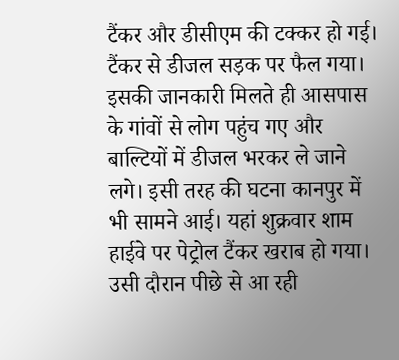टैंकर और डीसीएम की टक्कर हो गई। टैंकर से डीजल सड़क पर फैल गया। इसकी जानकारी मिलते ही आसपास के गांवों से लोग पहुंच गए और बाल्टियों में डीजल भरकर ले जाने लगे। इसी तरह की घटना कानपुर में भी सामने आई। यहां शुक्रवार शाम हाईवे पर पेट्रोल टैंकर खराब हो गया। उसी दौरान पीछे से आ रही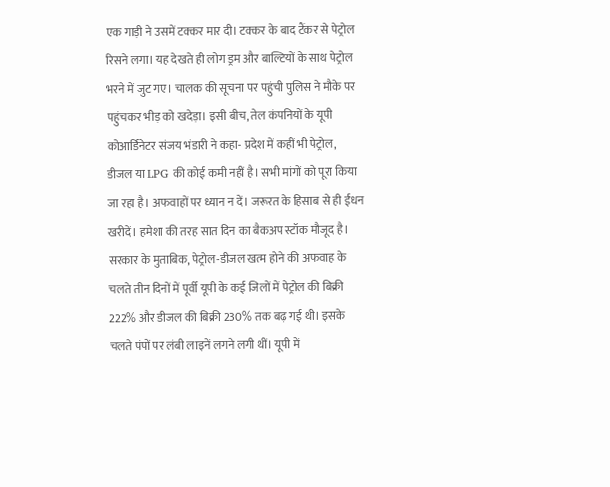एक गाड़ी ने उसमें टक्कर मार दी। टक्कर के बाद टैंकर से पेट्रोल रिसने लगा। यह देखते ही लोग ड्रम और बाल्टियों के साथ पेट्रोल भरने में जुट गए। चालक की सूचना पर पहुंची पुलिस ने मौके पर पहुंचकर भीड़ को खदेड़ा। इसी बीच, तेल कंपनियों के यूपी कोआर्डिनेटर संजय भंडारी ने कहा- प्रदेश में कहीं भी पेट्रोल, डीजल या LPG की कोई कमी नहीं है। सभी मांगों को पूरा किया जा रहा है। अफवाहों पर ध्यान न दें। जरूरत के हिसाब से ही ईंधन खरीदें। हमेशा की तरह सात दिन का बैकअप स्टॉक मौजूद है। सरकार के मुताबिक, पेट्रोल-डीजल खत्म होने की अफवाह के चलते तीन दिनों में पूर्वी यूपी के कई जिलों में पेट्रोल की बिक्री 222% और डीजल की बिक्री 230% तक बढ़ गई थी। इसके चलते पंपों पर लंबी लाइनें लगने लगी थीं। यूपी में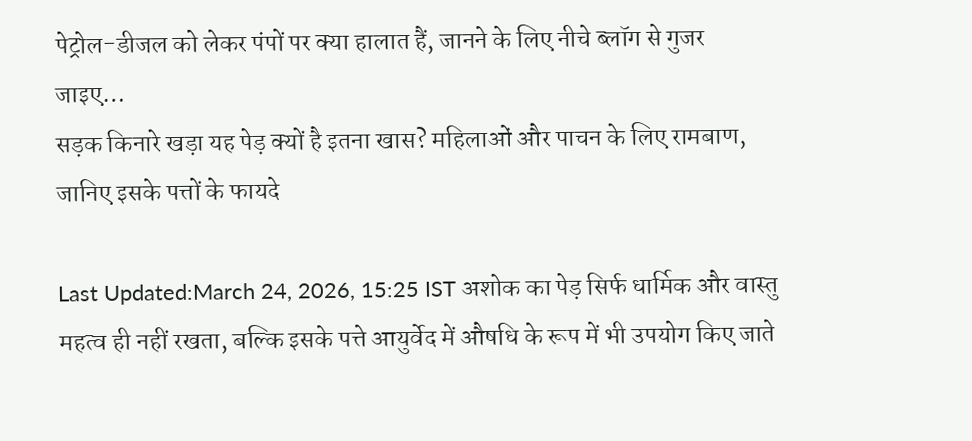पेट्रोल-डीजल को लेकर पंपों पर क्या हालात हैं, जानने के लिए नीचे ब्लॉग से गुजर जाइए…
सड़क किनारे खड़ा यह पेड़ क्यों है इतना खास? महिलाओं और पाचन के लिए रामबाण, जानिए इसके पत्तों के फायदे

Last Updated:March 24, 2026, 15:25 IST अशोक का पेड़ सिर्फ धार्मिक और वास्तु महत्व ही नहीं रखता, बल्कि इसके पत्ते आयुर्वेद में औषधि के रूप में भी उपयोग किए जाते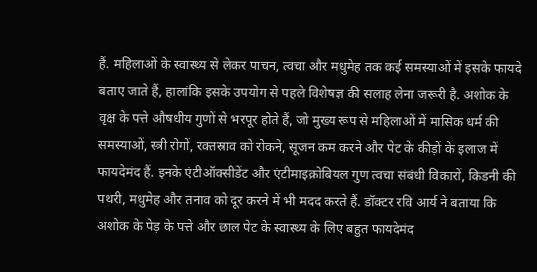हैं. महिलाओं के स्वास्थ्य से लेकर पाचन, त्वचा और मधुमेह तक कई समस्याओं में इसके फायदे बताए जाते हैं, हालांकि इसके उपयोग से पहले विशेषज्ञ की सलाह लेना जरूरी है. अशोक के वृक्ष के पत्ते औषधीय गुणों से भरपूर होते हैं, जो मुख्य रूप से महिलाओं में मासिक धर्म की समस्याओं, स्त्री रोगों, रक्तस्राव को रोकने, सूजन कम करने और पेट के कीड़ों के इलाज में फायदेमंद हैं. इनके एंटीऑक्सीडेंट और एंटीमाइक्रोबियल गुण त्वचा संबंधी विकारों, किडनी की पथरी, मधुमेह और तनाव को दूर करने में भी मदद करते हैं. डॉक्टर रवि आर्य ने बताया कि अशोक के पेड़ के पत्ते और छाल पेट के स्वास्थ्य के लिए बहुत फायदेमंद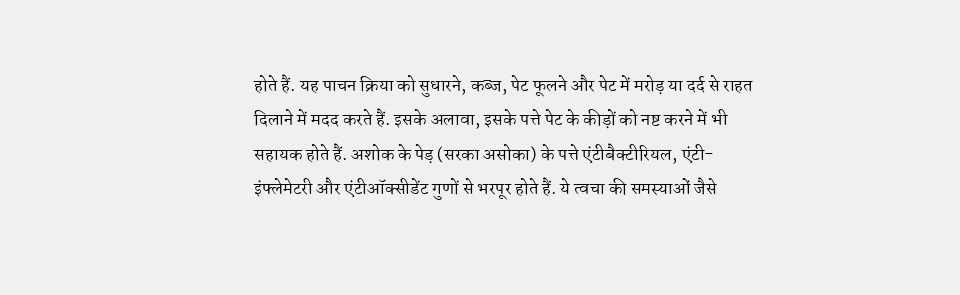होते हैं. यह पाचन क्रिया को सुधारने, कब्ज, पेट फूलने और पेट में मरोड़ या दर्द से राहत दिलाने में मदद करते हैं. इसके अलावा, इसके पत्ते पेट के कीड़ों को नष्ट करने में भी सहायक होते हैं. अशोक के पेड़ (सरका असोका) के पत्ते एंटीबैक्टीरियल, एंटी-इंफ्लेमेटरी और एंटीऑक्सीडेंट गुणों से भरपूर होते हैं. ये त्वचा की समस्याओं जैसे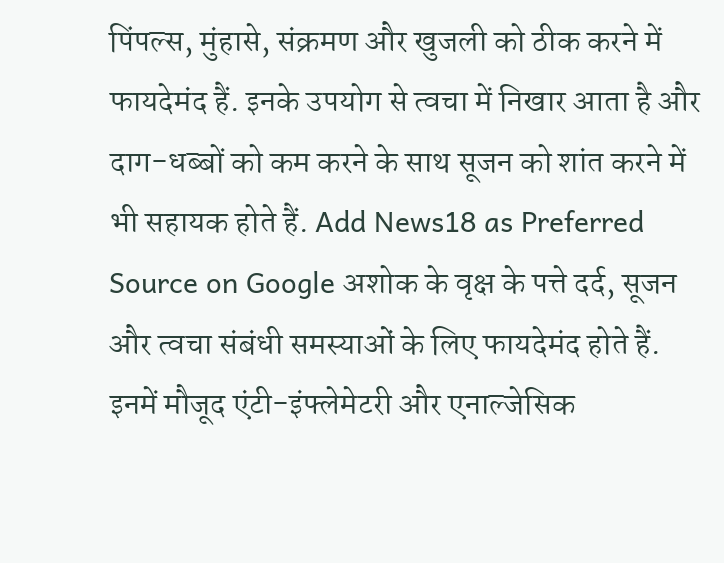पिंपल्स, मुंहासे, संक्रमण और खुजली को ठीक करने में फायदेमंद हैं. इनके उपयोग से त्वचा में निखार आता है और दाग-धब्बों को कम करने के साथ सूजन को शांत करने में भी सहायक होते हैं. Add News18 as Preferred Source on Google अशोक के वृक्ष के पत्ते दर्द, सूजन और त्वचा संबंधी समस्याओं के लिए फायदेमंद होते हैं. इनमें मौजूद एंटी-इंफ्लेमेटरी और एनाल्जेसिक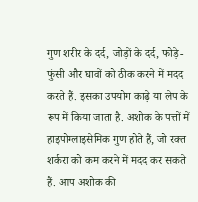गुण शरीर के दर्द, जोड़ों के दर्द, फोड़े-फुंसी और घावों को ठीक करने में मदद करते हैं. इसका उपयोग काढ़े या लेप के रूप में किया जाता है. अशोक के पत्तों में हाइपोग्लाइसेमिक गुण होते हैं, जो रक्त शर्करा को कम करने में मदद कर सकते हैं. आप अशोक की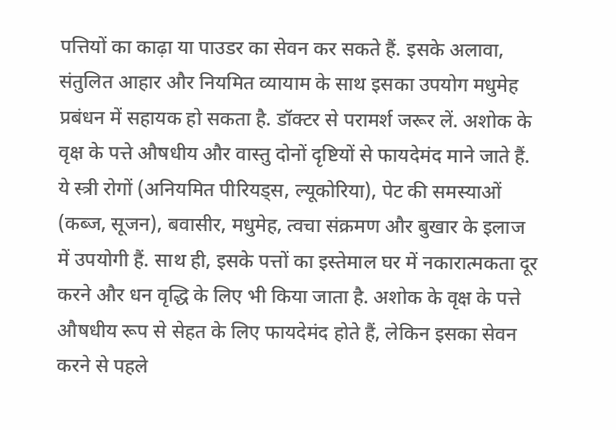पत्तियों का काढ़ा या पाउडर का सेवन कर सकते हैं. इसके अलावा, संतुलित आहार और नियमित व्यायाम के साथ इसका उपयोग मधुमेह प्रबंधन में सहायक हो सकता है. डॉक्टर से परामर्श जरूर लें. अशोक के वृक्ष के पत्ते औषधीय और वास्तु दोनों दृष्टियों से फायदेमंद माने जाते हैं. ये स्त्री रोगों (अनियमित पीरियड्स, ल्यूकोरिया), पेट की समस्याओं (कब्ज, सूजन), बवासीर, मधुमेह, त्वचा संक्रमण और बुखार के इलाज में उपयोगी हैं. साथ ही, इसके पत्तों का इस्तेमाल घर में नकारात्मकता दूर करने और धन वृद्धि के लिए भी किया जाता है. अशोक के वृक्ष के पत्ते औषधीय रूप से सेहत के लिए फायदेमंद होते हैं, लेकिन इसका सेवन करने से पहले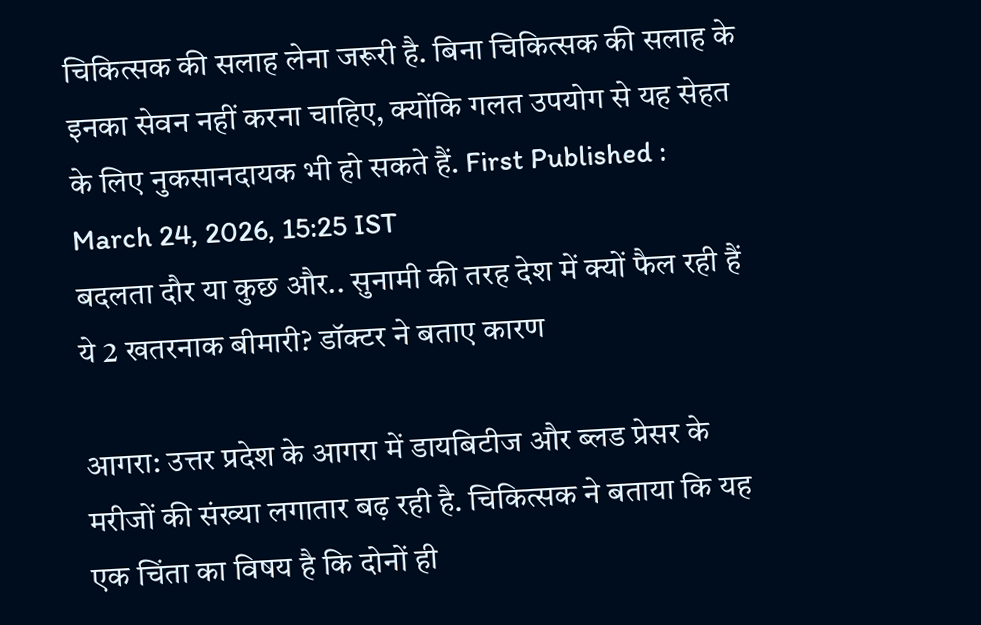चिकित्सक की सलाह लेना जरूरी है. बिना चिकित्सक की सलाह के इनका सेवन नहीं करना चाहिए, क्योंकि गलत उपयोग से यह सेहत के लिए नुकसानदायक भी हो सकते हैं. First Published : March 24, 2026, 15:25 IST
बदलता दौर या कुछ और.. सुनामी की तरह देश में क्यों फैल रही हैं ये 2 खतरनाक बीमारी? डॉक्टर ने बताए कारण

आगरा: उत्तर प्रदेश के आगरा में डायबिटीज और ब्लड प्रेसर के मरीजों की संख्या लगातार बढ़ रही है. चिकित्सक ने बताया कि यह एक चिंता का विषय है कि दोनों ही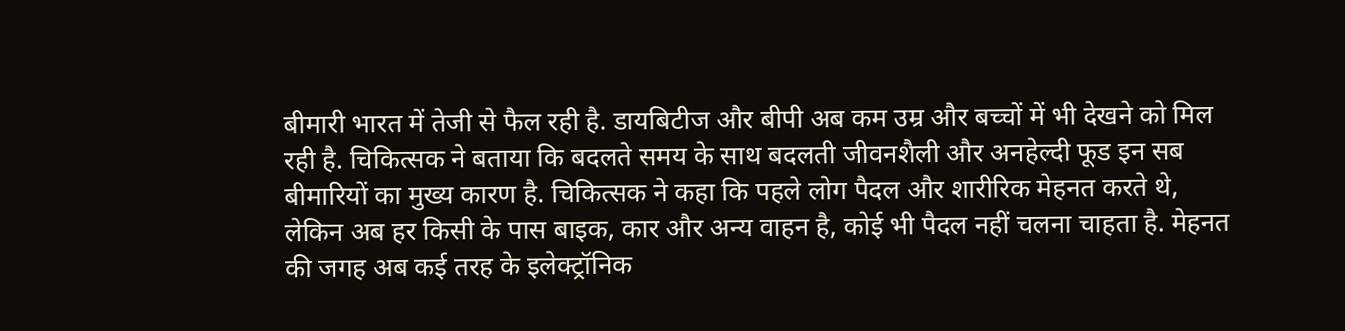बीमारी भारत में तेजी से फैल रही है. डायबिटीज और बीपी अब कम उम्र और बच्चों में भी देखने को मिल रही है. चिकित्सक ने बताया कि बदलते समय के साथ बदलती जीवनशैली और अनहेल्दी फूड इन सब बीमारियों का मुख्य कारण है. चिकित्सक ने कहा कि पहले लोग पैदल और शारीरिक मेहनत करते थे, लेकिन अब हर किसी के पास बाइक, कार और अन्य वाहन है, कोई भी पैदल नहीं चलना चाहता है. मेहनत की जगह अब कई तरह के इलेक्ट्रॉनिक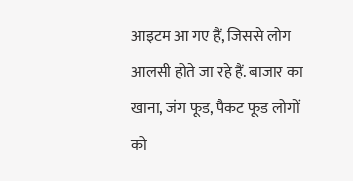आइटम आ गए हैं, जिससे लोग आलसी होते जा रहे हैं. बाजार का खाना, जंग फूड, पैकट फूड लोगों को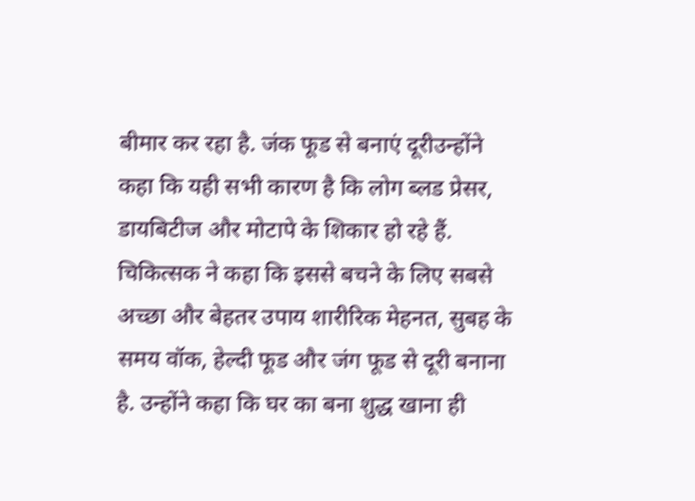बीमार कर रहा है. जंक फूड से बनाएं दूरीउन्होंने कहा कि यही सभी कारण है कि लोग ब्लड प्रेसर, डायबिटीज और मोटापे के शिकार हो रहे हैं. चिकित्सक ने कहा कि इससे बचने के लिए सबसे अच्छा और बेहतर उपाय शारीरिक मेहनत, सुबह के समय वॉक, हेल्दी फूड और जंग फूड से दूरी बनाना है. उन्होंने कहा कि घर का बना शुद्ध खाना ही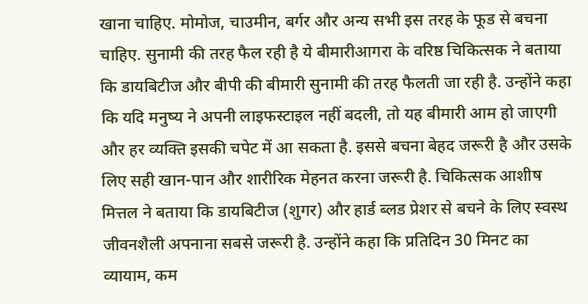खाना चाहिए. मोमोज, चाउमीन, बर्गर और अन्य सभी इस तरह के फूड से बचना चाहिए. सुनामी की तरह फैल रही है ये बीमारीआगरा के वरिष्ठ चिकित्सक ने बताया कि डायबिटीज और बीपी की बीमारी सुनामी की तरह फैलती जा रही है. उन्होंने कहा कि यदि मनुष्य ने अपनी लाइफस्टाइल नहीं बदली, तो यह बीमारी आम हो जाएगी और हर व्यक्ति इसकी चपेट में आ सकता है. इससे बचना बेहद जरूरी है और उसके लिए सही खान-पान और शारीरिक मेहनत करना जरूरी है. चिकित्सक आशीष मित्तल ने बताया कि डायबिटीज (शुगर) और हार्ड ब्लड प्रेशर से बचने के लिए स्वस्थ जीवनशैली अपनाना सबसे जरूरी है. उन्होंने कहा कि प्रतिदिन 30 मिनट का व्यायाम, कम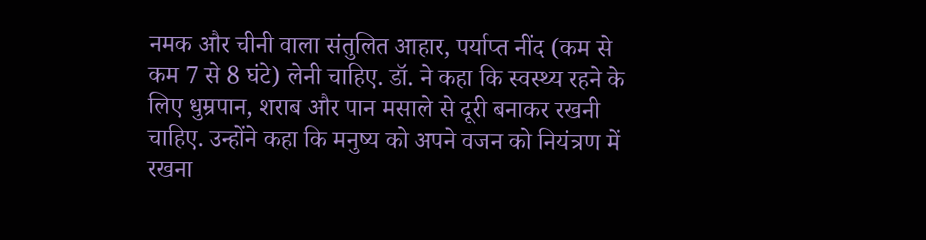नमक और चीनी वाला संतुलित आहार, पर्याप्त नींद (कम से कम 7 से 8 घंटे) लेनी चाहिए. डॉ. ने कहा कि स्वस्थ्य रहने के लिए धुम्रपान, शराब और पान मसाले से दूरी बनाकर रखनी चाहिए. उन्होंने कहा कि मनुष्य को अपने वजन को नियंत्रण में रखना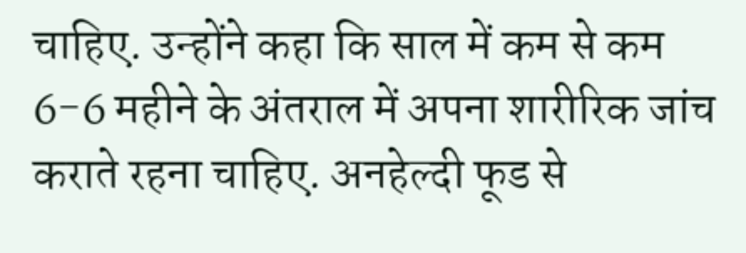चाहिए. उन्होंने कहा कि साल में कम से कम 6-6 महीने के अंतराल में अपना शारीरिक जांच कराते रहना चाहिए. अनहेल्दी फूड से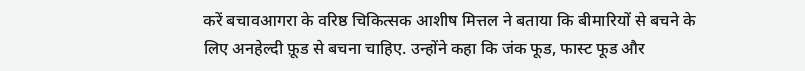करें बचावआगरा के वरिष्ठ चिकित्सक आशीष मित्तल ने बताया कि बीमारियों से बचने के लिए अनहेल्दी फ़ूड से बचना चाहिए. उन्होंने कहा कि जंक फूड, फास्ट फूड और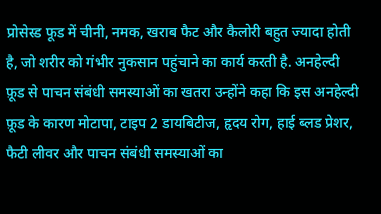प्रोसेस्ड फूड में चीनी, नमक, खराब फैट और कैलोरी बहुत ज्यादा होती है, जो शरीर को गंभीर नुकसान पहुंचाने का कार्य करती है. अनहेल्दी फ़ूड से पाचन संबंधी समस्याओं का खतरा उन्होंने कहा कि इस अनहेल्दी फ़ूड के कारण मोटापा, टाइप 2 डायबिटीज, हृदय रोग, हाई ब्लड प्रेशर, फैटी लीवर और पाचन संबंधी समस्याओं का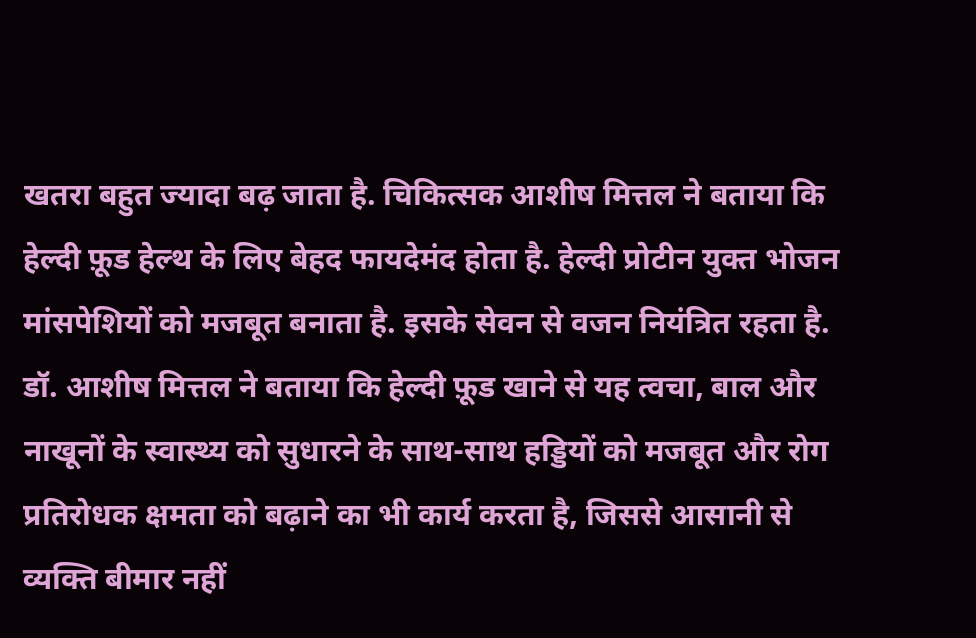खतरा बहुत ज्यादा बढ़ जाता है. चिकित्सक आशीष मित्तल ने बताया कि हेल्दी फ़ूड हेल्थ के लिए बेहद फायदेमंद होता है. हेल्दी प्रोटीन युक्त भोजन मांसपेशियों को मजबूत बनाता है. इसके सेवन से वजन नियंत्रित रहता है. डॉ. आशीष मित्तल ने बताया कि हेल्दी फ़ूड खाने से यह त्वचा, बाल और नाखूनों के स्वास्थ्य को सुधारने के साथ-साथ हड्डियों को मजबूत और रोग प्रतिरोधक क्षमता को बढ़ाने का भी कार्य करता है, जिससे आसानी से व्यक्ति बीमार नहीं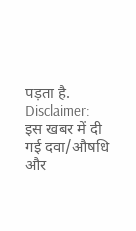पड़ता है. Disclaimer: इस खबर में दी गई दवा/औषधि और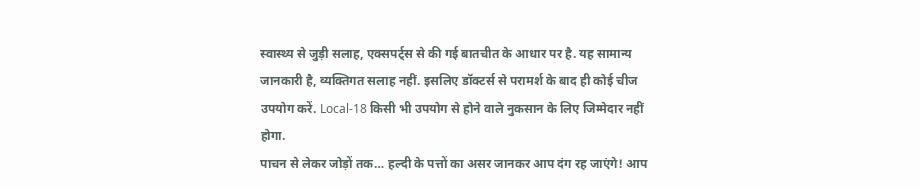स्वास्थ्य से जुड़ी सलाह, एक्सपर्ट्स से की गई बातचीत के आधार पर है. यह सामान्य जानकारी है, व्यक्तिगत सलाह नहीं. इसलिए डॉक्टर्स से परामर्श के बाद ही कोई चीज उपयोग करें. Local-18 किसी भी उपयोग से होने वाले नुकसान के लिए जिम्मेदार नहीं होगा.
पाचन से लेकर जोड़ों तक… हल्दी के पत्तों का असर जानकर आप दंग रह जाएंगे! आप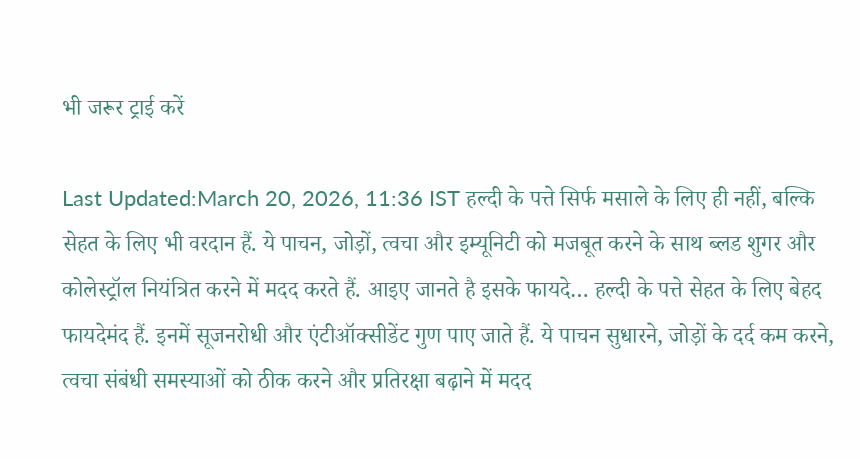भी जरूर ट्राई करें

Last Updated:March 20, 2026, 11:36 IST हल्दी के पत्ते सिर्फ मसाले के लिए ही नहीं, बल्कि सेहत के लिए भी वरदान हैं. ये पाचन, जोड़ों, त्वचा और इम्यूनिटी को मजबूत करने के साथ ब्लड शुगर और कोलेस्ट्रॉल नियंत्रित करने में मदद करते हैं. आइए जानते है इसके फायदे… हल्दी के पत्ते सेहत के लिए बेहद फायदेमंद हैं. इनमें सूजनरोधी और एंटीऑक्सीडेंट गुण पाए जाते हैं. ये पाचन सुधारने, जोड़ों के दर्द कम करने, त्वचा संबंधी समस्याओं को ठीक करने और प्रतिरक्षा बढ़ाने में मदद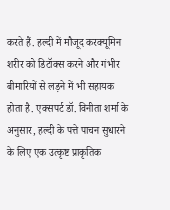करते हैं. हल्दी में मौजूद करक्यूमिन शरीर को डिटॉक्स करने और गंभीर बीमारियों से लड़ने में भी सहायक होता है. एक्सपर्ट डॉ. विनीता शर्मा के अनुसार, हल्दी के पत्ते पाचन सुधारने के लिए एक उत्कृष्ट प्राकृतिक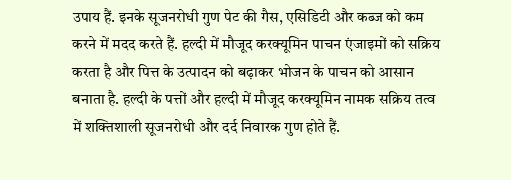उपाय हैं. इनके सूजनरोधी गुण पेट की गैस, एसिडिटी और कब्ज को कम करने में मदद करते हैं. हल्दी में मौजूद करक्यूमिन पाचन एंजाइमों को सक्रिय करता है और पित्त के उत्पादन को बढ़ाकर भोजन के पाचन को आसान बनाता है. हल्दी के पत्तों और हल्दी में मौजूद करक्यूमिन नामक सक्रिय तत्व में शक्तिशाली सूजनरोधी और दर्द निवारक गुण होते हैं.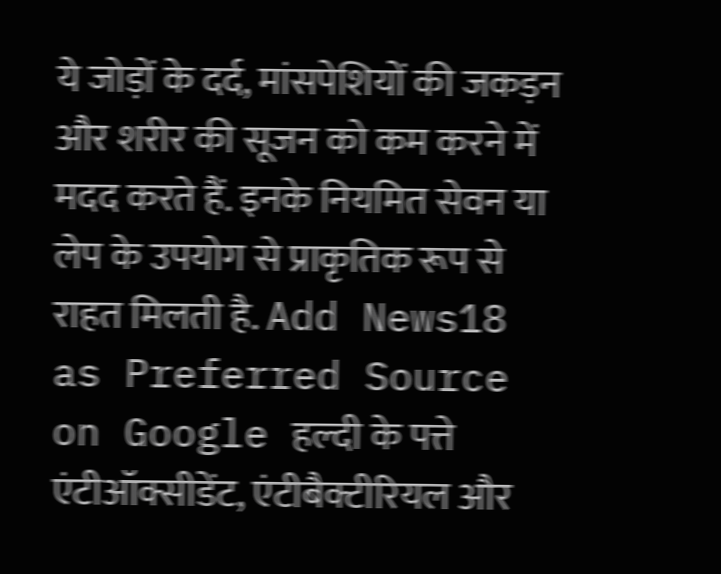ये जोड़ों के दर्द, मांसपेशियों की जकड़न और शरीर की सूजन को कम करने में मदद करते हैं. इनके नियमित सेवन या लेप के उपयोग से प्राकृतिक रूप से राहत मिलती है. Add News18 as Preferred Source on Google हल्दी के पत्ते एंटीऑक्सीडेंट, एंटीबैक्टीरियल और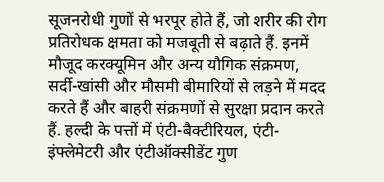सूजनरोधी गुणों से भरपूर होते हैं, जो शरीर की रोग प्रतिरोधक क्षमता को मजबूती से बढ़ाते हैं. इनमें मौजूद करक्यूमिन और अन्य यौगिक संक्रमण, सर्दी-खांसी और मौसमी बीमारियों से लड़ने में मदद करते हैं और बाहरी संक्रमणों से सुरक्षा प्रदान करते हैं. हल्दी के पत्तों में एंटी-बैक्टीरियल, एंटी-इंफ्लेमेटरी और एंटीऑक्सीडेंट गुण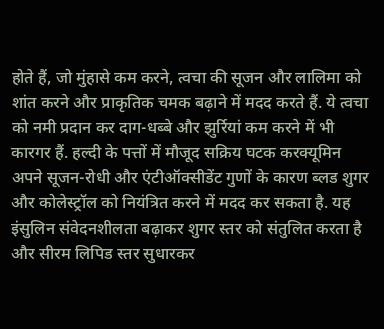होते हैं, जो मुंहासे कम करने, त्वचा की सूजन और लालिमा को शांत करने और प्राकृतिक चमक बढ़ाने में मदद करते हैं. ये त्वचा को नमी प्रदान कर दाग-धब्बे और झुर्रियां कम करने में भी कारगर हैं. हल्दी के पत्तों में मौजूद सक्रिय घटक करक्यूमिन अपने सूजन-रोधी और एंटीऑक्सीडेंट गुणों के कारण ब्लड शुगर और कोलेस्ट्रॉल को नियंत्रित करने में मदद कर सकता है. यह इंसुलिन संवेदनशीलता बढ़ाकर शुगर स्तर को संतुलित करता है और सीरम लिपिड स्तर सुधारकर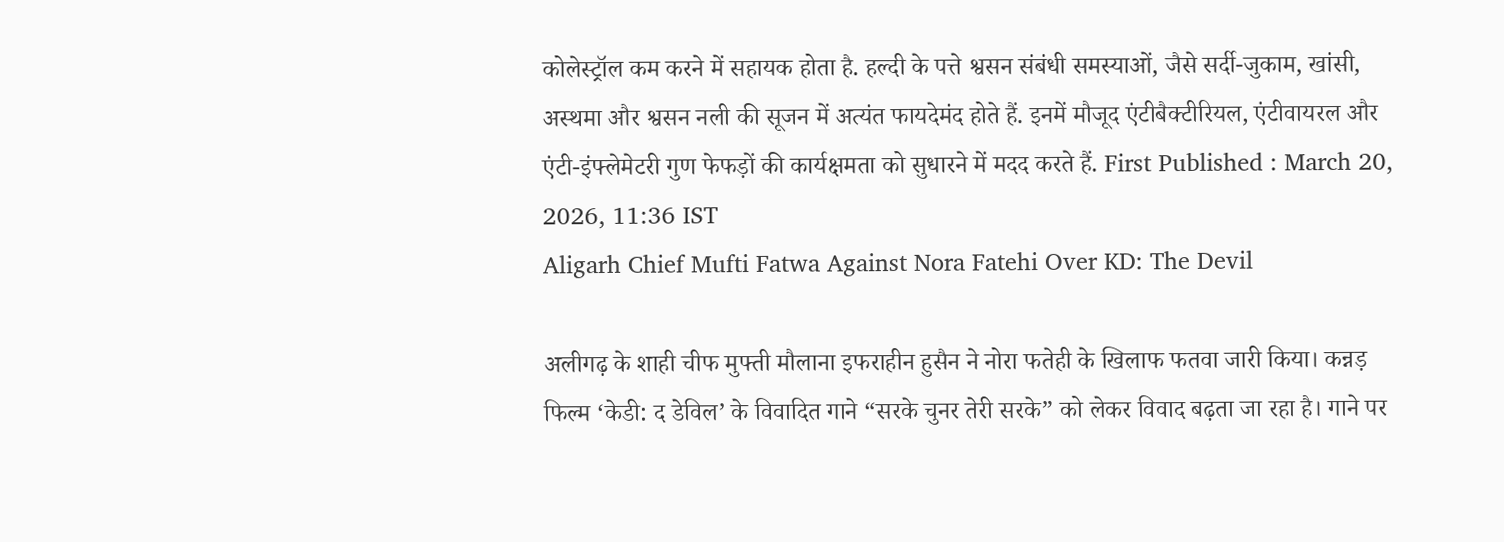कोलेस्ट्रॉल कम करने में सहायक होता है. हल्दी के पत्ते श्वसन संबंधी समस्याओं, जैसे सर्दी-जुकाम, खांसी, अस्थमा और श्वसन नली की सूजन में अत्यंत फायदेमंद होते हैं. इनमें मौजूद एंटीबैक्टीरियल, एंटीवायरल और एंटी-इंफ्लेमेटरी गुण फेफड़ों की कार्यक्षमता को सुधारने में मदद करते हैं. First Published : March 20, 2026, 11:36 IST
Aligarh Chief Mufti Fatwa Against Nora Fatehi Over KD: The Devil

अलीगढ़ के शाही चीफ मुफ्ती मौलाना इफराहीन हुसैन ने नोरा फतेही के खिलाफ फतवा जारी किया। कन्नड़ फिल्म ‘केडी: द डेविल’ के विवादित गाने “सरके चुनर तेरी सरके” को लेकर विवाद बढ़ता जा रहा है। गाने पर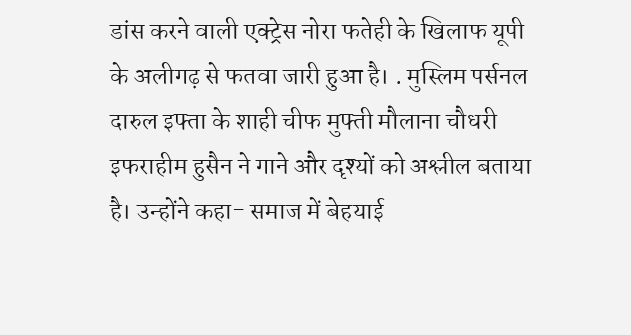डांस करने वाली एक्ट्रेस नोरा फतेही के खिलाफ यूपी के अलीगढ़ से फतवा जारी हुआ है। . मुस्लिम पर्सनल दारुल इफ्ता के शाही चीफ मुफ्ती मौलाना चौधरी इफराहीम हुसैन ने गाने और दृश्यों को अश्लील बताया है। उन्होंने कहा- समाज में बेहयाई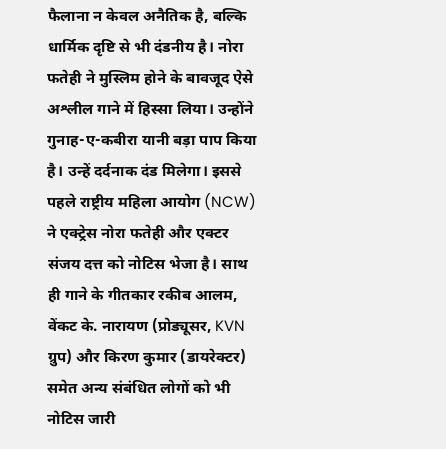फैलाना न केवल अनैतिक है, बल्कि धार्मिक दृष्टि से भी दंडनीय है। नोरा फतेही ने मुस्लिम होने के बावजूद ऐसे अश्लील गाने में हिस्सा लिया। उन्होंने गुनाह-ए-कबीरा यानी बड़ा पाप किया है। उन्हें दर्दनाक दंड मिलेगा। इससे पहले राष्ट्रीय महिला आयोग (NCW) ने एक्ट्रेस नोरा फतेही और एक्टर संजय दत्त को नोटिस भेजा है। साथ ही गाने के गीतकार रकीब आलम, वेंकट के. नारायण (प्रोड्यूसर, KVN ग्रुप) और किरण कुमार (डायरेक्टर) समेत अन्य संबंधित लोगों को भी नोटिस जारी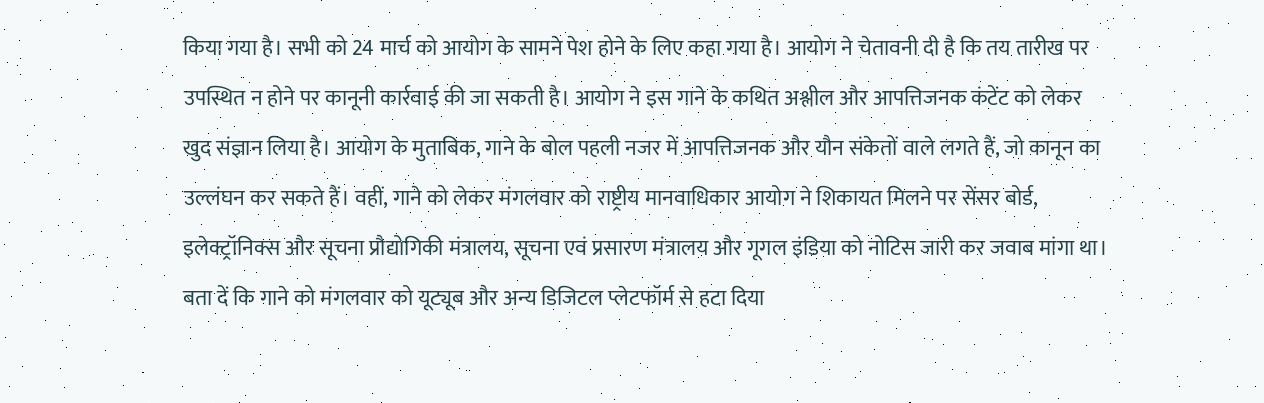किया गया है। सभी को 24 मार्च को आयोग के सामने पेश होने के लिए कहा गया है। आयोग ने चेतावनी दी है कि तय तारीख पर उपस्थित न होने पर कानूनी कार्रवाई की जा सकती है। आयोग ने इस गाने के कथित अश्लील और आपत्तिजनक कंटेंट को लेकर खुद संज्ञान लिया है। आयोग के मुताबिक, गाने के बोल पहली नजर में आपत्तिजनक और यौन संकेतों वाले लगते हैं, जो कानून का उल्लंघन कर सकते हैं। वहीं, गाने को लेकर मंगलवार को राष्ट्रीय मानवाधिकार आयोग ने शिकायत मिलने पर सेंसर बोर्ड, इलेक्ट्रॉनिक्स और सूचना प्रौद्योगिकी मंत्रालय, सूचना एवं प्रसारण मंत्रालय और गूगल इंडिया को नोटिस जारी कर जवाब मांगा था। बता दें कि गाने को मंगलवार को यूट्यूब और अन्य डिजिटल प्लेटफॉर्म से हटा दिया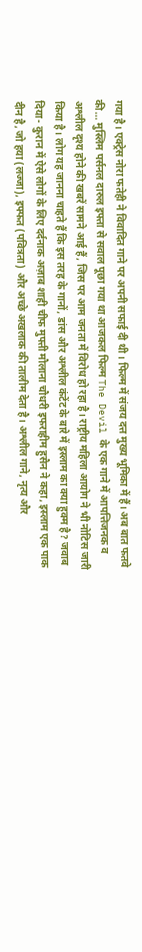गया है। एक्ट्रेस नोरा फतेही ने विवादित गाने पर अपनी सफाई दी थी। फिल्म में संजय दत्त मुख्य भूमिका में हैं। अब बात फतवे की… मुस्लिम पर्सनल दारुल इफ्ता से सवाल पूछा गया था आजकल फिल्म The Devil के एक गाने में आपत्तिजनक व अश्लील दृश्य होने की खबरें सामने आई हैं, जिस पर आम जनता में विरोध हो रहा है। राष्ट्रीय महिला आयोग ने भी नोटिस जारी किया है। लोग यह जानना चाहते हैं कि इस तरह के गानों, डांस और अश्लील कंटेंट के बारे में इस्लाम का क्या हुक्म है? जवाब दिया- कुरान में ऐसे लोगों के लिए दर्दनाक अज़ाब शाही चीफ मुफ्ती मौलाना चौधरी इफराहीम हुसैन ने कहा, इस्लाम एक पाक दीन है, जो हया (लज्जा), इफ्फत (पवित्रता) और अच्छे अखलाक की तालीम देता है। अश्लील गाने, नृत्य और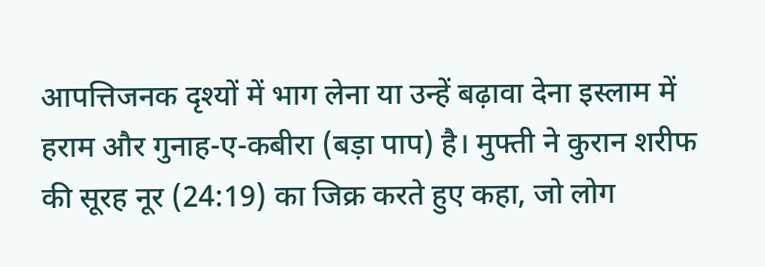आपत्तिजनक दृश्यों में भाग लेना या उन्हें बढ़ावा देना इस्लाम में हराम और गुनाह-ए-कबीरा (बड़ा पाप) है। मुफ्ती ने कुरान शरीफ की सूरह नूर (24:19) का जिक्र करते हुए कहा, जो लोग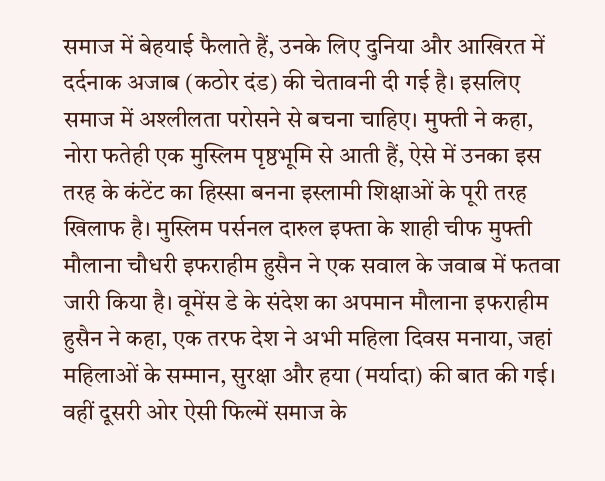समाज में बेहयाई फैलाते हैं, उनके लिए दुनिया और आखिरत में दर्दनाक अजाब (कठोर दंड) की चेतावनी दी गई है। इसलिए समाज में अश्लीलता परोसने से बचना चाहिए। मुफ्ती ने कहा, नोरा फतेही एक मुस्लिम पृष्ठभूमि से आती हैं, ऐसे में उनका इस तरह के कंटेंट का हिस्सा बनना इस्लामी शिक्षाओं के पूरी तरह खिलाफ है। मुस्लिम पर्सनल दारुल इफ्ता के शाही चीफ मुफ्ती मौलाना चौधरी इफराहीम हुसैन ने एक सवाल के जवाब में फतवा जारी किया है। वूमेंस डे के संदेश का अपमान मौलाना इफराहीम हुसैन ने कहा, एक तरफ देश ने अभी महिला दिवस मनाया, जहां महिलाओं के सम्मान, सुरक्षा और हया (मर्यादा) की बात की गई। वहीं दूसरी ओर ऐसी फिल्में समाज के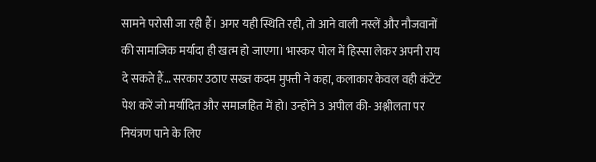सामने परोसी जा रही हैं। अगर यही स्थिति रही, तो आने वाली नस्लें और नौजवानों की सामाजिक मर्यादा ही खत्म हो जाएगा। भास्कर पोल में हिस्सा लेकर अपनी राय दे सकते हैं… सरकार उठाए सख्त कदम मुफ्ती ने कहा, कलाकार केवल वही कंटेंट पेश करें जो मर्यादित और समाजहित में हो। उन्होंने 3 अपील की- अश्लीलता पर नियंत्रण पाने के लिए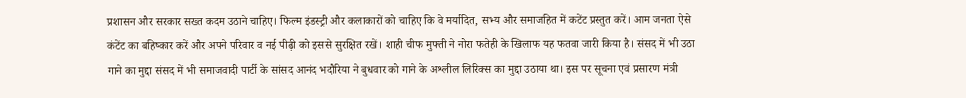प्रशासन और सरकार सख्त कदम उठाने चाहिए। फिल्म इंडस्ट्री और कलाकारों को चाहिए कि वे मर्यादित, सभ्य और समाजहित में कटेंट प्रस्तुत करें। आम जनता ऐसे कंटेंट का बहिष्कार करें और अपने परिवार व नई पीढ़ी को इससे सुरक्षित रखें। शाही चीफ मुफ्ती ने नोरा फतेही के खिलाफ यह फतवा जारी किया है। संसद में भी उठा गाने का मुद्दा संसद में भी समाजवादी पार्टी के सांसद आनंद भदौरिया ने बुधवार को गाने के अश्लील लिरिक्स का मुद्दा उठाया था। इस पर सूचना एवं प्रसारण मंत्री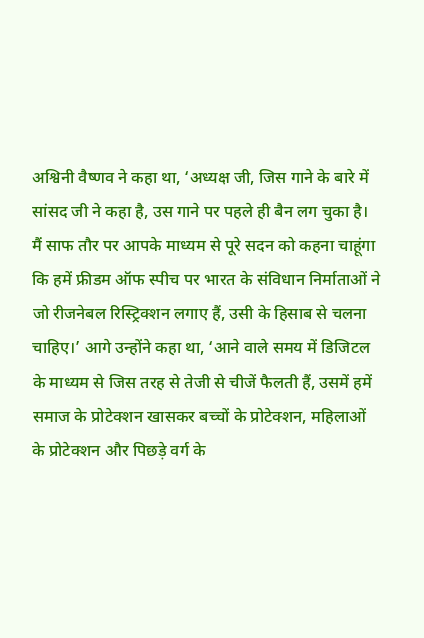अश्विनी वैष्णव ने कहा था, ‘अध्यक्ष जी, जिस गाने के बारे में सांसद जी ने कहा है, उस गाने पर पहले ही बैन लग चुका है। मैं साफ तौर पर आपके माध्यम से पूरे सदन को कहना चाहूंगा कि हमें फ्रीडम ऑफ स्पीच पर भारत के संविधान निर्माताओं ने जो रीजनेबल रिस्ट्रिक्शन लगाए हैं, उसी के हिसाब से चलना चाहिए।’ आगे उन्होंने कहा था, ‘आने वाले समय में डिजिटल के माध्यम से जिस तरह से तेजी से चीजें फैलती हैं, उसमें हमें समाज के प्रोटेक्शन खासकर बच्चों के प्रोटेक्शन, महिलाओं के प्रोटेक्शन और पिछड़े वर्ग के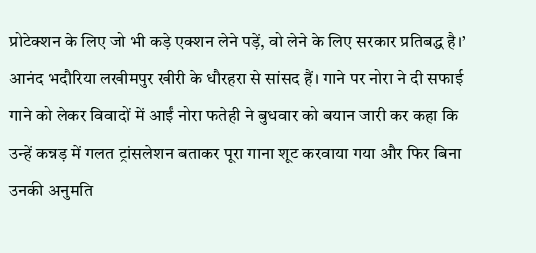प्रोटेक्शन के लिए जो भी कड़े एक्शन लेने पड़ें, वो लेने के लिए सरकार प्रतिबद्ध है।’ आनंद भदौरिया लखीमपुर खीरी के धौरहरा से सांसद हैं। गाने पर नोरा ने दी सफाई गाने को लेकर विवादों में आईं नोरा फतेही ने बुधवार को बयान जारी कर कहा कि उन्हें कन्नड़ में गलत ट्रांसलेशन बताकर पूरा गाना शूट करवाया गया और फिर बिना उनकी अनुमति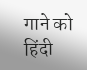गाने को हिंदी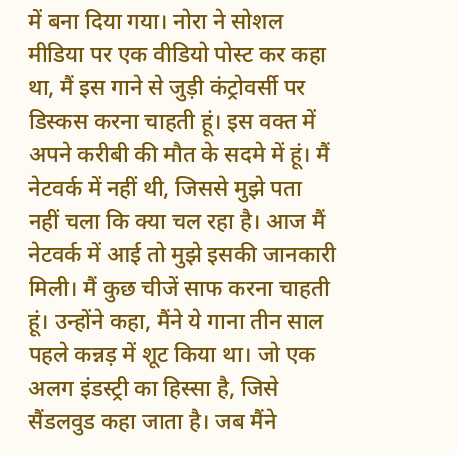में बना दिया गया। नोरा ने सोशल मीडिया पर एक वीडियो पोस्ट कर कहा था, मैं इस गाने से जुड़ी कंट्रोवर्सी पर डिस्कस करना चाहती हूं। इस वक्त में अपने करीबी की मौत के सदमे में हूं। मैं नेटवर्क में नहीं थी, जिससे मुझे पता नहीं चला कि क्या चल रहा है। आज मैं नेटवर्क में आई तो मुझे इसकी जानकारी मिली। मैं कुछ चीजें साफ करना चाहती हूं। उन्होंने कहा, मैंने ये गाना तीन साल पहले कन्नड़ में शूट किया था। जो एक अलग इंडस्ट्री का हिस्सा है, जिसे सैंडलवुड कहा जाता है। जब मैंने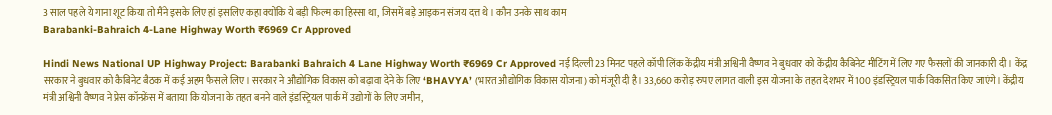3 साल पहले ये गाना शूट किया तो मैंने इसके लिए हां इसलिए कहा क्योंकि ये बड़ी फिल्म का हिस्सा था, जिसमें बड़े आइकन संजय दत्त थे। कौन उनके साथ काम
Barabanki-Bahraich 4-Lane Highway Worth ₹6969 Cr Approved

Hindi News National UP Highway Project: Barabanki Bahraich 4 Lane Highway Worth ₹6969 Cr Approved नई दिल्ली23 मिनट पहले कॉपी लिंक केंद्रीय मंत्री अश्विनी वैष्णव ने बुधवार को केंद्रीय कैबिनेट मीटिंग में लिए गए फैसलों की जानकारी दी। केंद्र सरकार ने बुधवार को कैबिनेट बैठक में कई अहम फैसले लिए। सरकार ने औद्योगिक विकास को बढ़ावा देने के लिए ‘BHAVYA’ (भारत औद्योगिक विकास योजना) को मंजूरी दी है। 33,660 करोड़ रुपए लागत वाली इस योजना के तहत देशभर में 100 इंडस्ट्रियल पार्क विकसित किए जाएंगे। केंद्रीय मंत्री अश्विनी वैष्णव ने प्रेस कॉन्फ्रेंस में बताया कि योजना के तहत बनने वाले इंडस्ट्रियल पार्क में उद्योगों के लिए जमीन,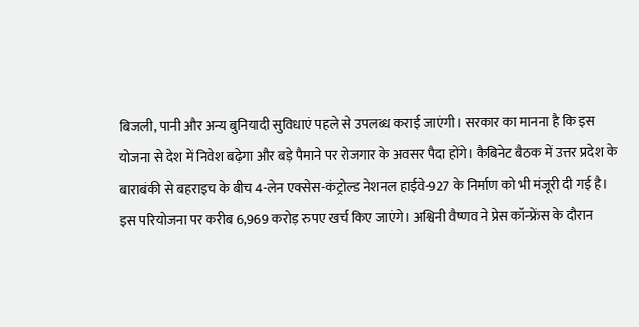बिजली, पानी और अन्य बुनियादी सुविधाएं पहले से उपलब्ध कराई जाएंगी। सरकार का मानना है कि इस योजना से देश में निवेश बढ़ेगा और बड़े पैमाने पर रोजगार के अवसर पैदा होंगे। कैबिनेट बैठक में उत्तर प्रदेश के बाराबंकी से बहराइच के बीच 4-लेन एक्सेस-कंट्रोल्ड नेशनल हाईवे-927 के निर्माण को भी मंजूरी दी गई है। इस परियोजना पर करीब 6,969 करोड़ रुपए खर्च किए जाएंगे। अश्विनी वैष्णव ने प्रेस कॉन्फ्रेंस के दौरान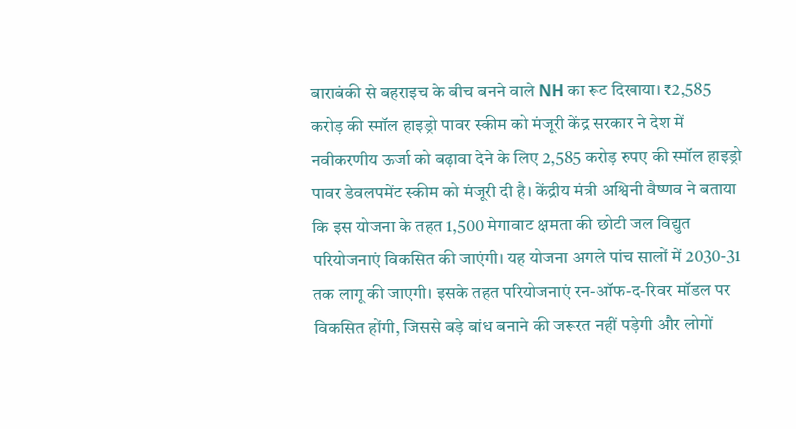बाराबंकी से बहराइच के बीच बनने वाले NH का रूट दिखाया। ₹2,585 करोड़ की स्मॉल हाइड्रो पावर स्कीम को मंजूरी केंद्र सरकार ने देश में नवीकरणीय ऊर्जा को बढ़ावा देने के लिए 2,585 करोड़ रुपए की स्मॉल हाइड्रो पावर डेवलपमेंट स्कीम को मंजूरी दी है। केंद्रीय मंत्री अश्विनी वैष्णव ने बताया कि इस योजना के तहत 1,500 मेगावाट क्षमता की छोटी जल विद्युत परियोजनाएं विकसित की जाएंगी। यह योजना अगले पांच सालों में 2030-31 तक लागू की जाएगी। इसके तहत परियोजनाएं रन-ऑफ-द-रिवर मॉडल पर विकसित होंगी, जिससे बड़े बांध बनाने की जरूरत नहीं पड़ेगी और लोगों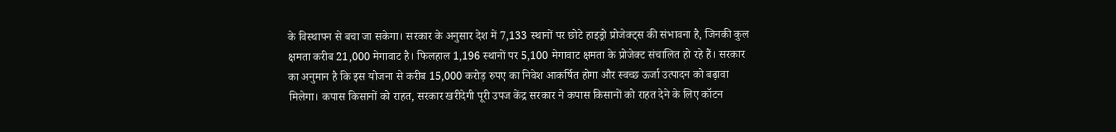के विस्थापन से बचा जा सकेगा। सरकार के अनुसार देश में 7,133 स्थानों पर छोटे हाइड्रो प्रोजेक्ट्स की संभावना है, जिनकी कुल क्षमता करीब 21,000 मेगावाट है। फिलहाल 1,196 स्थानों पर 5,100 मेगावाट क्षमता के प्रोजेक्ट संचालित हो रहे हैं। सरकार का अनुमान है कि इस योजना से करीब 15,000 करोड़ रुपए का निवेश आकर्षित होगा और स्वच्छ ऊर्जा उत्पादन को बढ़ावा मिलेगा। कपास किसानों को राहत, सरकार खरीदेगी पूरी उपज केंद्र सरकार ने कपास किसानों को राहत देने के लिए कॉटन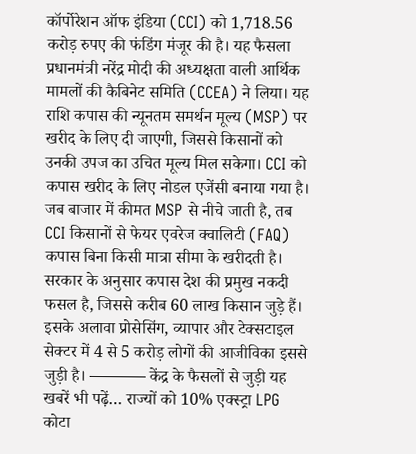कॉर्पोरेशन ऑफ इंडिया (CCI) को 1,718.56 करोड़ रुपए की फंडिंग मंजूर की है। यह फैसला प्रधानमंत्री नरेंद्र मोदी की अध्यक्षता वाली आर्थिक मामलों की कैबिनेट समिति (CCEA) ने लिया। यह राशि कपास की न्यूनतम समर्थन मूल्य (MSP) पर खरीद के लिए दी जाएगी, जिससे किसानों को उनकी उपज का उचित मूल्य मिल सकेगा। CCI को कपास खरीद के लिए नोडल एजेंसी बनाया गया है। जब बाजार में कीमत MSP से नीचे जाती है, तब CCI किसानों से फेयर एवरेज क्वालिटी (FAQ) कपास बिना किसी मात्रा सीमा के खरीदती है। सरकार के अनुसार कपास देश की प्रमुख नकदी फसल है, जिससे करीब 60 लाख किसान जुड़े हैं। इसके अलावा प्रोसेसिंग, व्यापार और टेक्सटाइल सेक्टर में 4 से 5 करोड़ लोगों की आजीविका इससे जुड़ी है। ———– केंद्र के फैसलों से जुड़ी यह खबरें भी पढ़ें… राज्यों को 10% एक्स्ट्रा LPG कोटा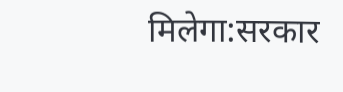मिलेगा:सरकार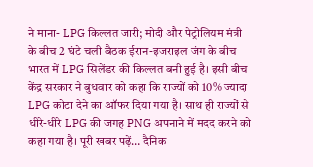ने माना- LPG किल्लत जारी; मोदी और पेट्रोलियम मंत्री के बीच 2 घंटे चली बैठक ईरान-इजराइल जंग के बीच भारत में LPG सिलेंडर की किल्लत बनी हुई है। इसी बीच केंद्र सरकार ने बुधवार को कहा कि राज्यों को 10% ज्यादा LPG कोटा देने का ऑफर दिया गया है। साथ ही राज्यों से धीरे-धीरे LPG की जगह PNG अपनाने में मदद करने को कहा गया है। पूरी खबर पढ़ें… दैनिक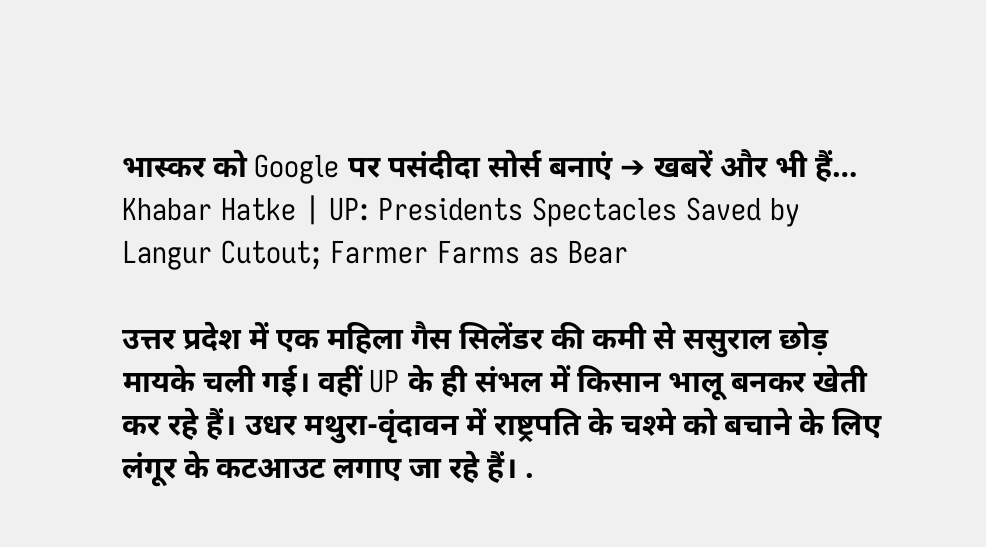भास्कर को Google पर पसंदीदा सोर्स बनाएं ➔ खबरें और भी हैं…
Khabar Hatke | UP: Presidents Spectacles Saved by Langur Cutout; Farmer Farms as Bear

उत्तर प्रदेश में एक महिला गैस सिलेंडर की कमी से ससुराल छोड़ मायके चली गई। वहीं UP के ही संभल में किसान भालू बनकर खेती कर रहे हैं। उधर मथुरा-वृंदावन में राष्ट्रपति के चश्मे को बचाने के लिए लंगूर के कटआउट लगाए जा रहे हैं। .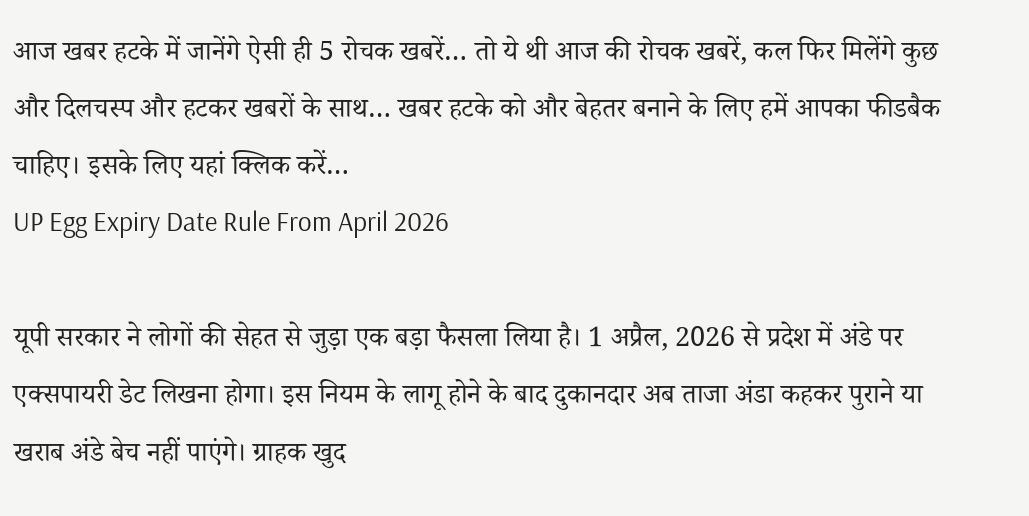आज खबर हटके में जानेंगे ऐसी ही 5 रोचक खबरें… तो ये थी आज की रोचक खबरें, कल फिर मिलेंगे कुछ और दिलचस्प और हटकर खबरों के साथ… खबर हटके को और बेहतर बनाने के लिए हमें आपका फीडबैक चाहिए। इसके लिए यहां क्लिक करें…
UP Egg Expiry Date Rule From April 2026

यूपी सरकार ने लोगों की सेहत से जुड़ा एक बड़ा फैसला लिया है। 1 अप्रैल, 2026 से प्रदेश में अंडे पर एक्सपायरी डेट लिखना होगा। इस नियम के लागू होने के बाद दुकानदार अब ताजा अंडा कहकर पुराने या खराब अंडे बेच नहीं पाएंगे। ग्राहक खुद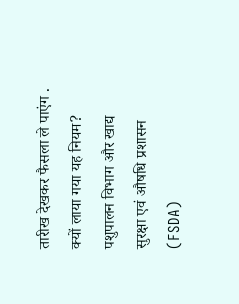तारीख देखकर फैसला ले पाएंग . क्यों लाया गया यह नियम? पशुपालन विभाग और खाद्य सुरक्षा एवं औषधि प्रशासन (FSDA)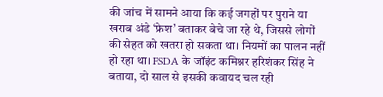की जांच में सामने आया कि कई जगहों पर पुराने या खराब अंडे ‘फ्रेश’ बताकर बेचे जा रहे थे, जिससे लोगों की सेहत को खतरा हो सकता था। नियमों का पालन नहीं हो रहा था। FSDA के जॉइंट कमिश्नर हरिशंकर सिंह ने बताया, दो साल से इसकी कवायद चल रही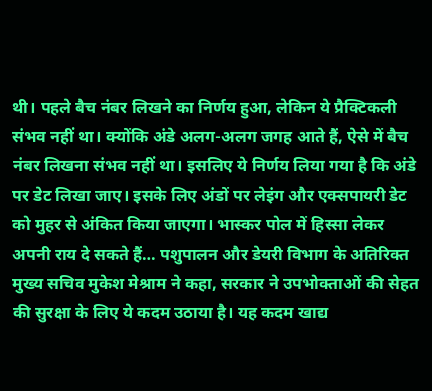थी। पहले बैच नंबर लिखने का निर्णय हुआ, लेकिन ये प्रैक्टिकली संभव नहीं था। क्योंकि अंडे अलग-अलग जगह आते हैं, ऐसे में बैच नंबर लिखना संभव नहीं था। इसलिए ये निर्णय लिया गया है कि अंडे पर डेट लिखा जाए। इसके लिए अंडों पर लेइंग और एक्सपायरी डेट को मुहर से अंकित किया जाएगा। भास्कर पोल में हिस्सा लेकर अपनी राय दे सकते हैं… पशुपालन और डेयरी विभाग के अतिरिक्त मुख्य सचिव मुकेश मेश्राम ने कहा, सरकार ने उपभोक्ताओं की सेहत की सुरक्षा के लिए ये कदम उठाया है। यह कदम खाद्य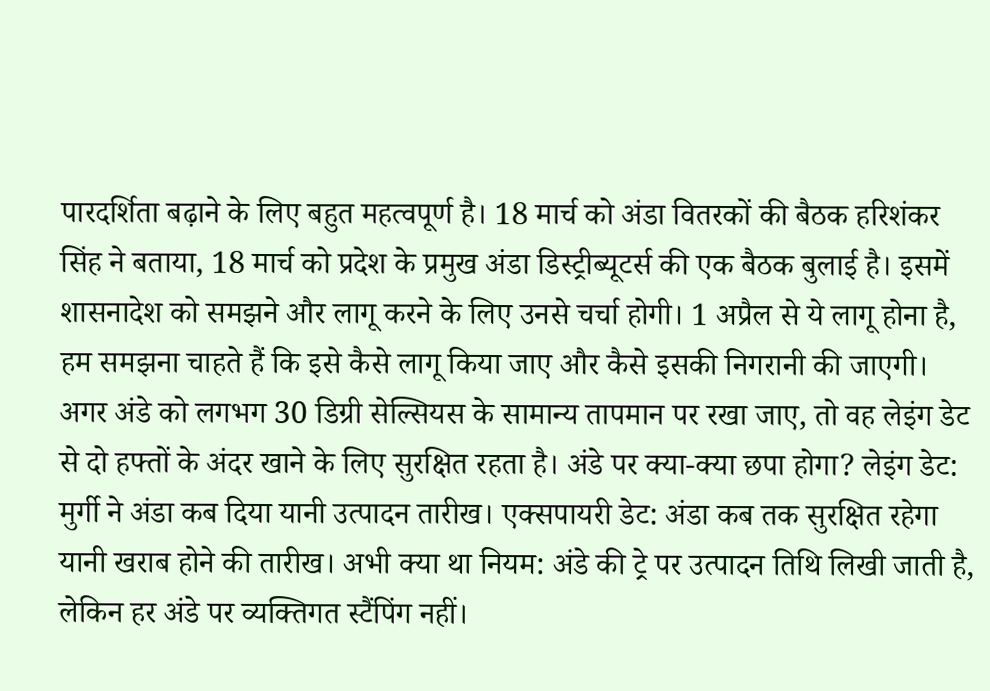पारदर्शिता बढ़ाने के लिए बहुत महत्वपूर्ण है। 18 मार्च को अंडा वितरकों की बैठक हरिशंकर सिंह ने बताया, 18 मार्च को प्रदेश के प्रमुख अंडा डिस्ट्रीब्यूटर्स की एक बैठक बुलाई है। इसमें शासनादेश को समझने और लागू करने के लिए उनसे चर्चा होगी। 1 अप्रैल से ये लागू होना है, हम समझना चाहते हैं कि इसे कैसे लागू किया जाए और कैसे इसकी निगरानी की जाएगी। अगर अंडे को लगभग 30 डिग्री सेल्सियस के सामान्य तापमान पर रखा जाए, तो वह लेइंग डेट से दो हफ्तों के अंदर खाने के लिए सुरक्षित रहता है। अंडे पर क्या-क्या छपा होगा? लेइंग डेट: मुर्गी ने अंडा कब दिया यानी उत्पादन तारीख। एक्सपायरी डेट: अंडा कब तक सुरक्षित रहेगा यानी खराब होने की तारीख। अभी क्या था नियम: अंडे की ट्रे पर उत्पादन तिथि लिखी जाती है, लेकिन हर अंडे पर व्यक्तिगत स्टैंपिंग नहीं।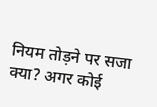नियम तोड़ने पर सजा क्या? अगर कोई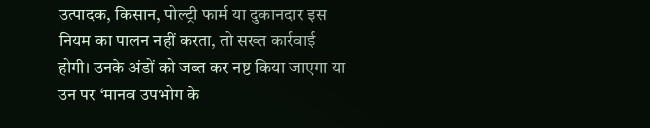उत्पादक, किसान, पोल्ट्री फार्म या दुकानदार इस नियम का पालन नहीं करता, तो सख्त कार्रवाई होगी। उनके अंडों को जब्त कर नष्ट किया जाएगा या उन पर ‘मानव उपभोग के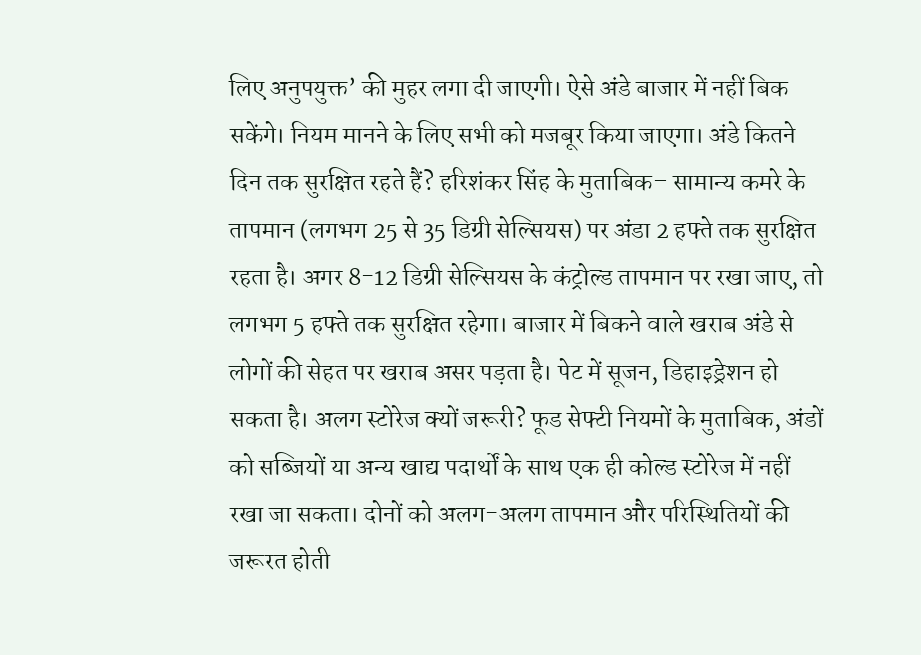लिए अनुपयुक्त’ की मुहर लगा दी जाएगी। ऐसे अंडे बाजार में नहीं बिक सकेंगे। नियम मानने के लिए सभी को मजबूर किया जाएगा। अंडे कितने दिन तक सुरक्षित रहते हैं? हरिशंकर सिंह के मुताबिक– सामान्य कमरे के तापमान (लगभग 25 से 35 डिग्री सेल्सियस) पर अंडा 2 हफ्ते तक सुरक्षित रहता है। अगर 8-12 डिग्री सेल्सियस के कंट्रोल्ड तापमान पर रखा जाए, तो लगभग 5 हफ्ते तक सुरक्षित रहेगा। बाजार में बिकने वाले खराब अंडे से लोगों की सेहत पर खराब असर पड़ता है। पेट में सूजन, डिहाइड्रेशन हो सकता है। अलग स्टोरेज क्यों जरूरी? फूड सेफ्टी नियमों के मुताबिक, अंडों को सब्जियों या अन्य खाद्य पदार्थों के साथ एक ही कोल्ड स्टोरेज में नहीं रखा जा सकता। दोनों को अलग-अलग तापमान और परिस्थितियों की जरूरत होती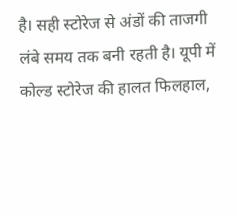है। सही स्टोरेज से अंडों की ताजगी लंबे समय तक बनी रहती है। यूपी में कोल्ड स्टोरेज की हालत फिलहाल,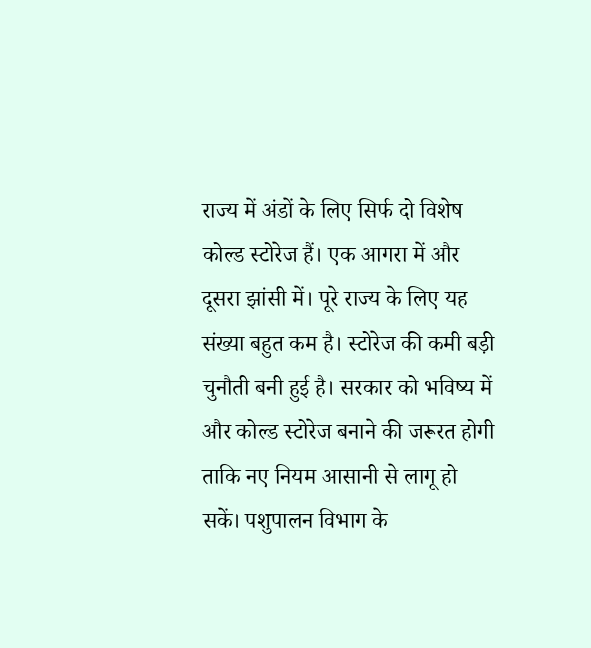राज्य में अंडों के लिए सिर्फ दो विशेष कोल्ड स्टोरेज हैं। एक आगरा में और दूसरा झांसी में। पूरे राज्य के लिए यह संख्या बहुत कम है। स्टोरेज की कमी बड़ी चुनौती बनी हुई है। सरकार को भविष्य में और कोल्ड स्टोरेज बनाने की जरूरत होगी ताकि नए नियम आसानी से लागू हो सकें। पशुपालन विभाग के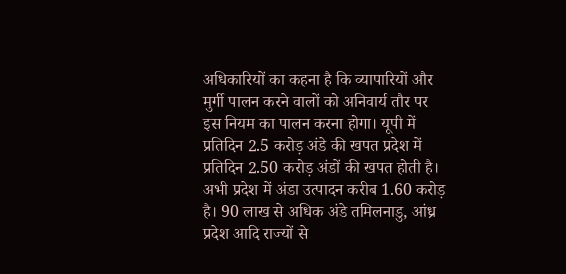अधिकारियों का कहना है कि व्यापारियों और मुर्गी पालन करने वालों को अनिवार्य तौर पर इस नियम का पालन करना होगा। यूपी में प्रतिदिन 2.5 करोड़ अंडे की खपत प्रदेश में प्रतिदिन 2.50 करोड़ अंडों की खपत होती है। अभी प्रदेश में अंडा उत्पादन करीब 1.60 करोड़ है। 90 लाख से अधिक अंडे तमिलनाडु, आंध्र प्रदेश आदि राज्यों से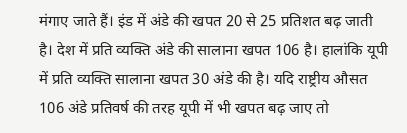मंगाए जाते हैं। इंड में अंडे की खपत 20 से 25 प्रतिशत बढ़ जाती है। देश में प्रति व्यक्ति अंडे की सालाना खपत 106 है। हालांकि यूपी में प्रति व्यक्ति सालाना खपत 30 अंडे की है। यदि राष्ट्रीय औसत 106 अंडे प्रतिवर्ष की तरह यूपी में भी खपत बढ़ जाए तो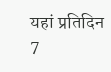यहां प्रतिदिन 7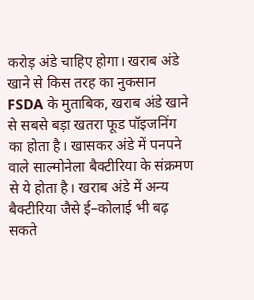करोड़ अंडे चाहिए होगा। खराब अंडे खाने से किस तरह का नुकसान FSDA के मुताबिक, खराब अंडे खाने से सबसे बड़ा खतरा फूड पॉइजनिंग का होता है। खासकर अंडे में पनपने वाले साल्मोनेला बैक्टीरिया के संक्रमण से ये होता है। खराब अंडे में अन्य बैक्टीरिया जैसे ई–कोलाई भी बढ़ सकते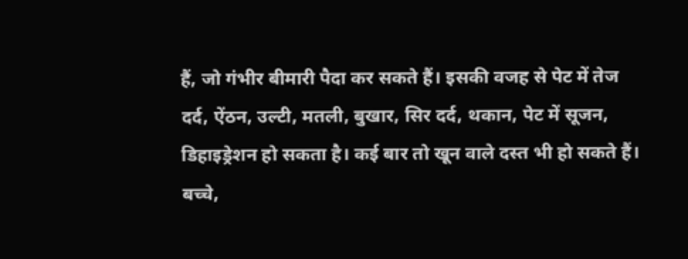हैं, जो गंभीर बीमारी पैदा कर सकते हैं। इसकी वजह से पेट में तेज दर्द, ऐंठन, उल्टी, मतली, बुखार, सिर दर्द, थकान, पेट में सूजन, डिहाइड्रेशन हो सकता है। कई बार तो खून वाले दस्त भी हो सकते हैं। बच्चे,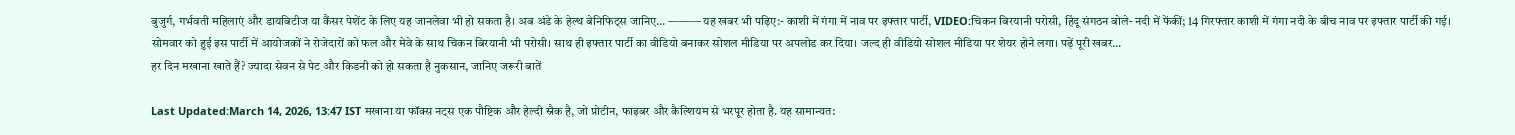बुजुर्ग, गर्भवती महिलाएं और डायबिटीज या कैंसर पेशेंट के लिए यह जानलेवा भी हो सकता है। अब अंडे के हेल्थ बेनिफिट्स जानिए… ——— यह खबर भी पढ़िए:- काशी में गंगा में नाव पर इफ्तार पार्टी, VIDEO:चिकन बिरयानी परोसी, हिंदू संगठन बोले- नदी में फेंकीं; 14 गिरफ्तार काशी में गंगा नदी के बीच नाव पर इफ्तार पार्टी की गई। सोमवार को हुई इस पार्टी में आयोजकों ने रोजेदारों को फल और मेवे के साथ चिकन बिरयानी भी परोसी। साथ ही इफ्तार पार्टी का वीडियो बनाकर सोशल मीडिया पर अपलोड कर दिया। जल्द ही वीडियो सोशल मीडिया पर शेयर होने लगा। पढ़ें पूरी खबर…
हर दिन मखाना खाते हैं? ज्यादा सेवन से पेट और किडनी को हो सकता है नुकसान, जानिए जरूरी बातें

Last Updated:March 14, 2026, 13:47 IST मखाना या फॉक्स नट्स एक पौष्टिक और हेल्दी स्नैक है, जो प्रोटीन, फाइबर और कैल्शियम से भरपूर होता है. यह सामान्यत: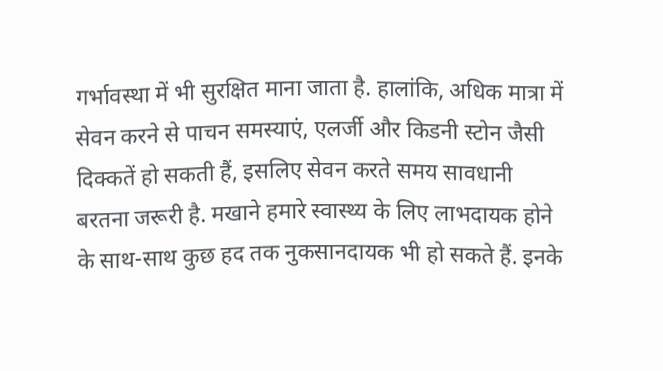गर्भावस्था में भी सुरक्षित माना जाता है. हालांकि, अधिक मात्रा में सेवन करने से पाचन समस्याएं, एलर्जी और किडनी स्टोन जैसी दिक्कतें हो सकती हैं, इसलिए सेवन करते समय सावधानी बरतना जरूरी है. मखाने हमारे स्वास्थ्य के लिए लाभदायक होने के साथ-साथ कुछ हद तक नुकसानदायक भी हो सकते हैं. इनके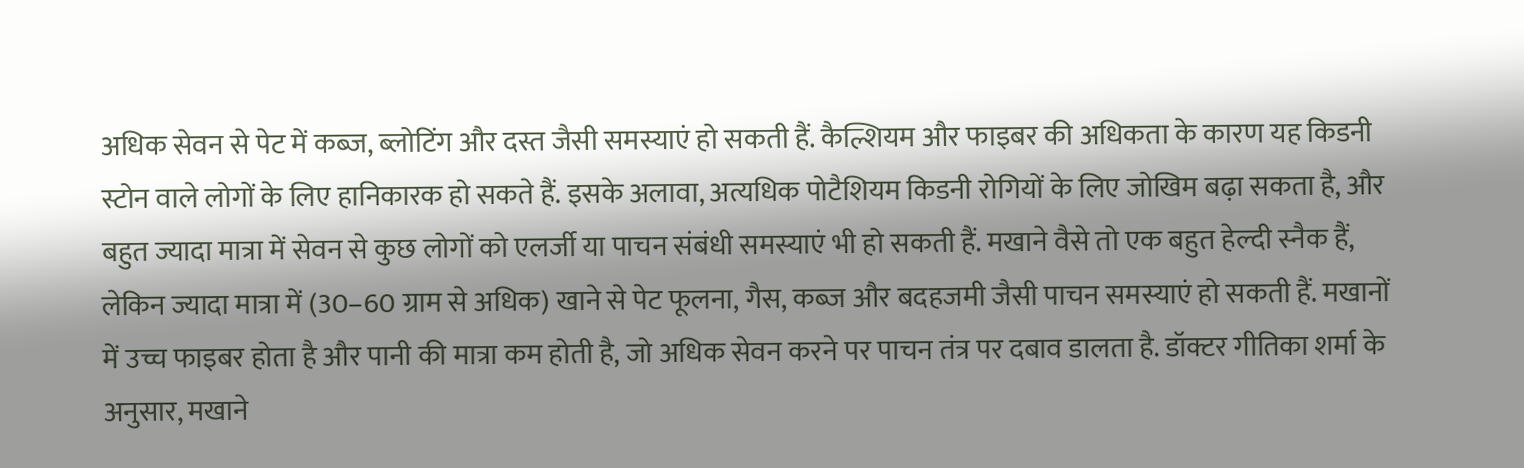अधिक सेवन से पेट में कब्ज, ब्लोटिंग और दस्त जैसी समस्याएं हो सकती हैं. कैल्शियम और फाइबर की अधिकता के कारण यह किडनी स्टोन वाले लोगों के लिए हानिकारक हो सकते हैं. इसके अलावा, अत्यधिक पोटैशियम किडनी रोगियों के लिए जोखिम बढ़ा सकता है, और बहुत ज्यादा मात्रा में सेवन से कुछ लोगों को एलर्जी या पाचन संबंधी समस्याएं भी हो सकती हैं. मखाने वैसे तो एक बहुत हेल्दी स्नैक हैं, लेकिन ज्यादा मात्रा में (30–60 ग्राम से अधिक) खाने से पेट फूलना, गैस, कब्ज और बदहजमी जैसी पाचन समस्याएं हो सकती हैं. मखानों में उच्च फाइबर होता है और पानी की मात्रा कम होती है, जो अधिक सेवन करने पर पाचन तंत्र पर दबाव डालता है. डॉक्टर गीतिका शर्मा के अनुसार, मखाने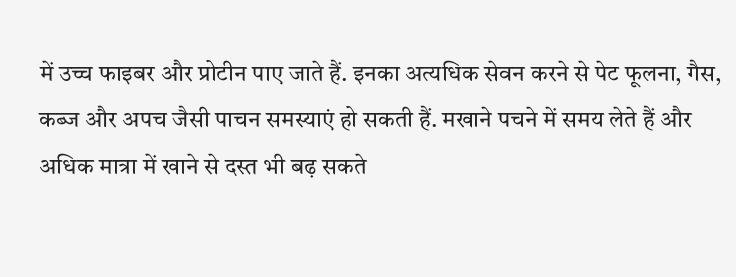में उच्च फाइबर और प्रोटीन पाए जाते हैं. इनका अत्यधिक सेवन करने से पेट फूलना, गैस, कब्ज और अपच जैसी पाचन समस्याएं हो सकती हैं. मखाने पचने में समय लेते हैं और अधिक मात्रा में खाने से दस्त भी बढ़ सकते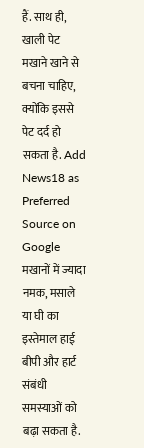हैं. साथ ही, खाली पेट मखाने खाने से बचना चाहिए, क्योंकि इससे पेट दर्द हो सकता है. Add News18 as Preferred Source on Google मखानों में ज्यादा नमक, मसाले या घी का इस्तेमाल हाई बीपी और हार्ट संबंधी समस्याओं को बढ़ा सकता है.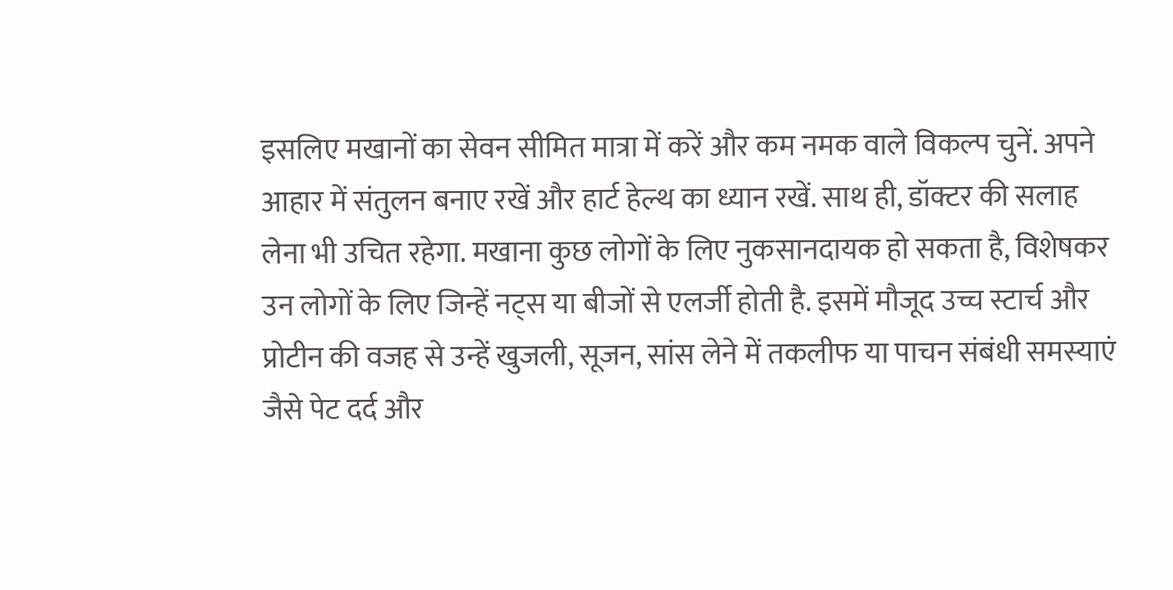इसलिए मखानों का सेवन सीमित मात्रा में करें और कम नमक वाले विकल्प चुनें. अपने आहार में संतुलन बनाए रखें और हार्ट हेल्थ का ध्यान रखें. साथ ही, डॉक्टर की सलाह लेना भी उचित रहेगा. मखाना कुछ लोगों के लिए नुकसानदायक हो सकता है, विशेषकर उन लोगों के लिए जिन्हें नट्स या बीजों से एलर्जी होती है. इसमें मौजूद उच्च स्टार्च और प्रोटीन की वजह से उन्हें खुजली, सूजन, सांस लेने में तकलीफ या पाचन संबंधी समस्याएं जैसे पेट दर्द और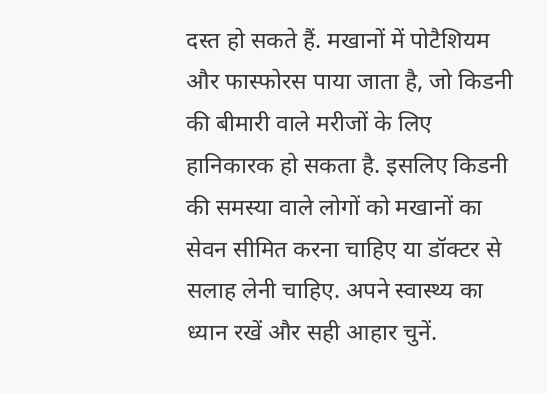दस्त हो सकते हैं. मखानों में पोटैशियम और फास्फोरस पाया जाता है, जो किडनी की बीमारी वाले मरीजों के लिए हानिकारक हो सकता है. इसलिए किडनी की समस्या वाले लोगों को मखानों का सेवन सीमित करना चाहिए या डॉक्टर से सलाह लेनी चाहिए. अपने स्वास्थ्य का ध्यान रखें और सही आहार चुनें.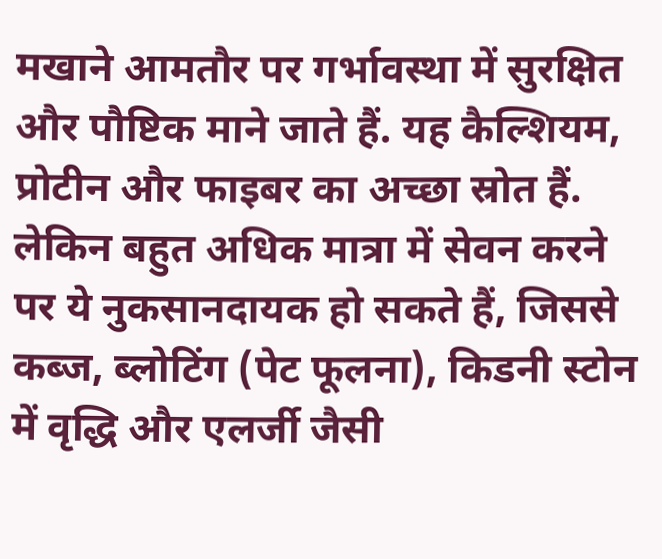मखाने आमतौर पर गर्भावस्था में सुरक्षित और पौष्टिक माने जाते हैं. यह कैल्शियम, प्रोटीन और फाइबर का अच्छा स्रोत हैं. लेकिन बहुत अधिक मात्रा में सेवन करने पर ये नुकसानदायक हो सकते हैं, जिससे कब्ज, ब्लोटिंग (पेट फूलना), किडनी स्टोन में वृद्धि और एलर्जी जैसी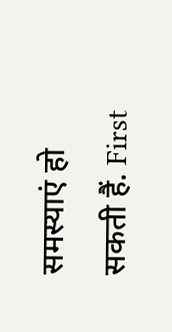समस्याएं हो सकती हैं. First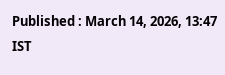Published : March 14, 2026, 13:47 IST